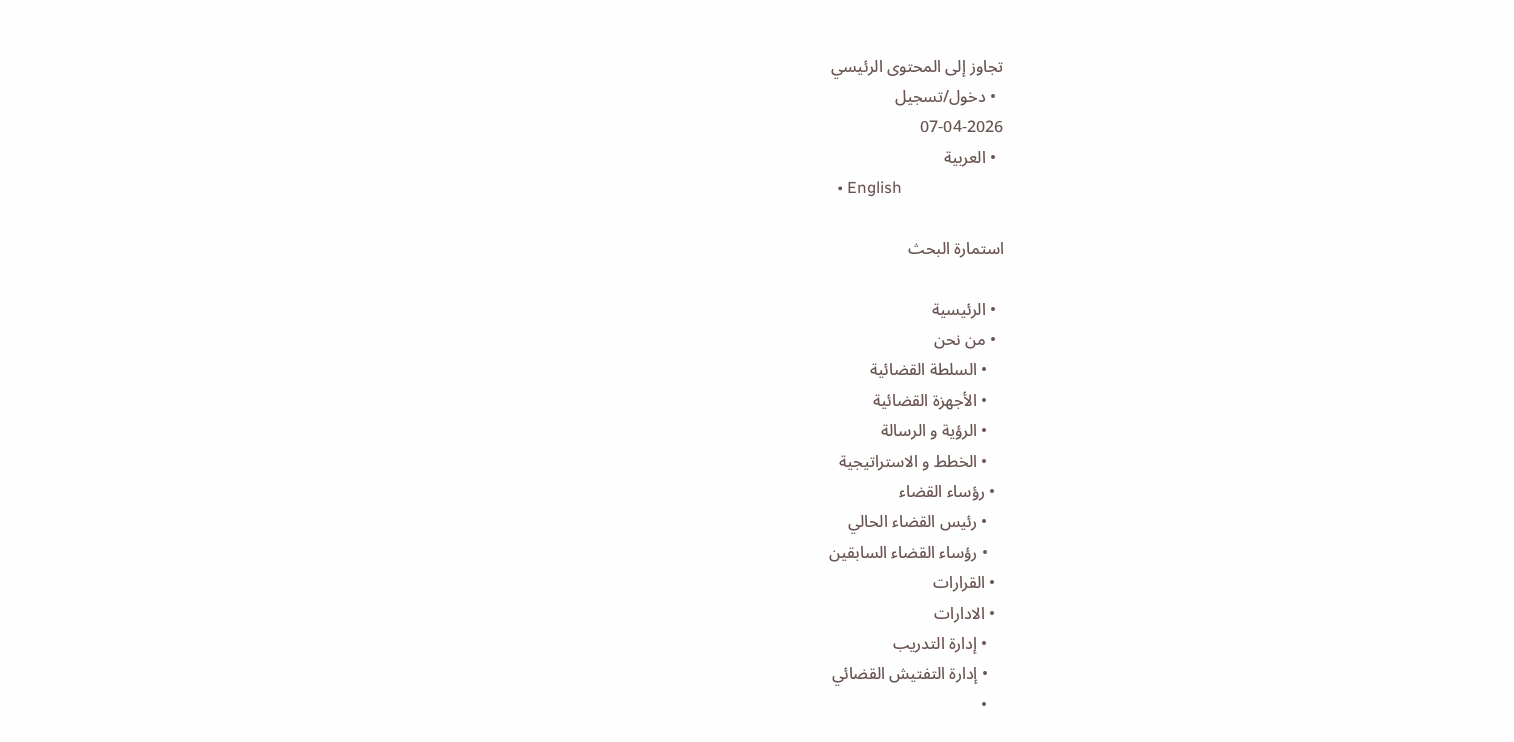تجاوز إلى المحتوى الرئيسي
  • دخول/تسجيل
07-04-2026
  • العربية
  • English

استمارة البحث

  • الرئيسية
  • من نحن
    • السلطة القضائية
    • الأجهزة القضائية
    • الرؤية و الرسالة
    • الخطط و الاستراتيجية
  • رؤساء القضاء
    • رئيس القضاء الحالي
    • رؤساء القضاء السابقين
  • القرارات
  • الادارات
    • إدارة التدريب
    • إدارة التفتيش القضائي
    •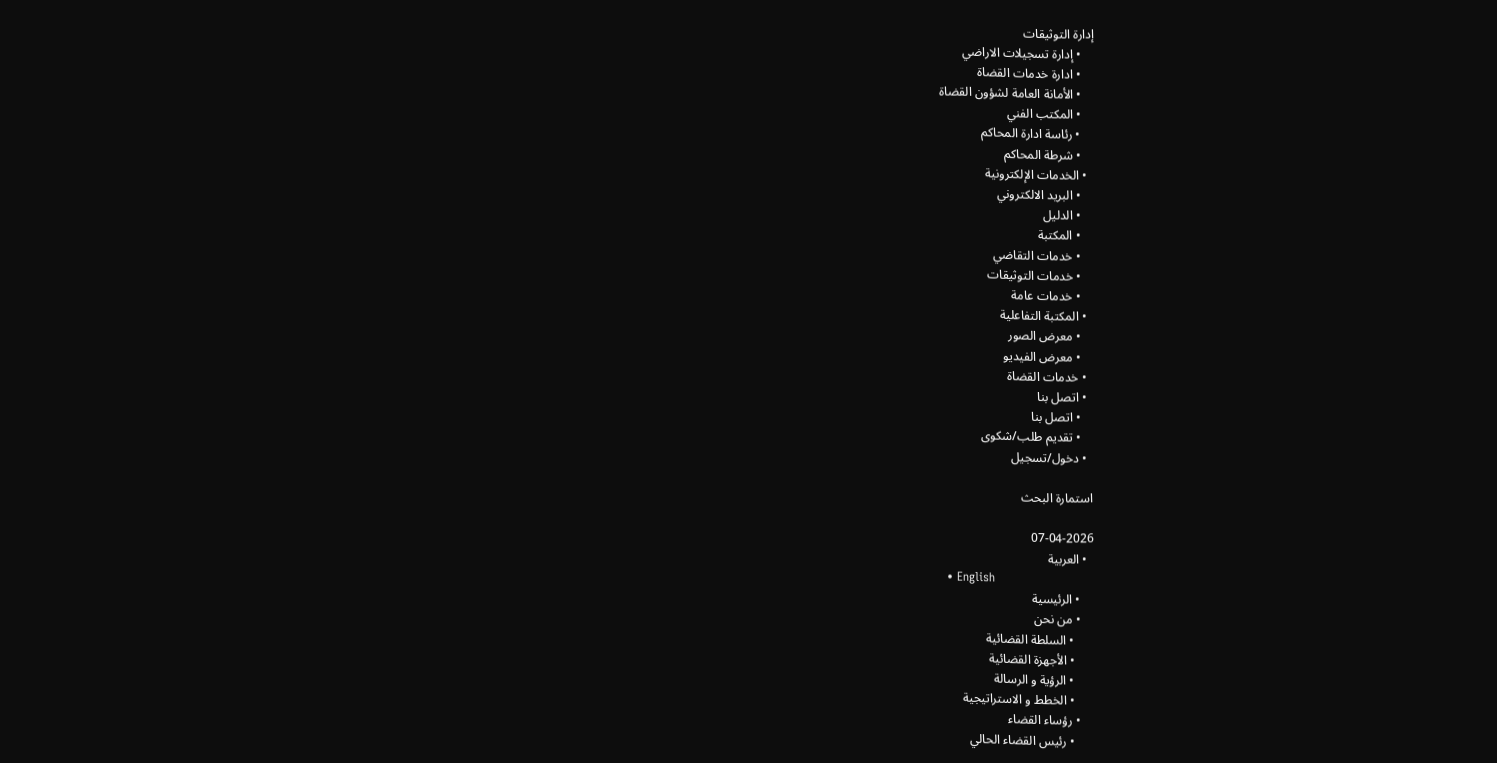إدارة التوثيقات
    • إدارة تسجيلات الاراضي
    • ادارة خدمات القضاة
    • الأمانة العامة لشؤون القضاة
    • المكتب الفني
    • رئاسة ادارة المحاكم
    • شرطة المحاكم
  • الخدمات الإلكترونية
    • البريد الالكتروني
    • الدليل
    • المكتبة
    • خدمات التقاضي
    • خدمات التوثيقات
    • خدمات عامة
  • المكتبة التفاعلية
    • معرض الصور
    • معرض الفيديو
  • خدمات القضاة
  • اتصل بنا
    • اتصل بنا
    • تقديم طلب/شكوى
  • دخول/تسجيل

استمارة البحث

07-04-2026
  • العربية
  • English
    • الرئيسية
    • من نحن
      • السلطة القضائية
      • الأجهزة القضائية
      • الرؤية و الرسالة
      • الخطط و الاستراتيجية
    • رؤساء القضاء
      • رئيس القضاء الحالي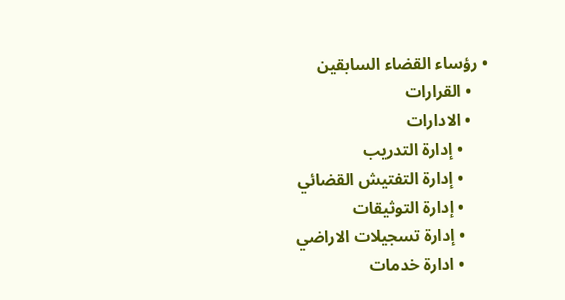• رؤساء القضاء السابقين
    • القرارات
    • الادارات
      • إدارة التدريب
      • إدارة التفتيش القضائي
      • إدارة التوثيقات
      • إدارة تسجيلات الاراضي
      • ادارة خدمات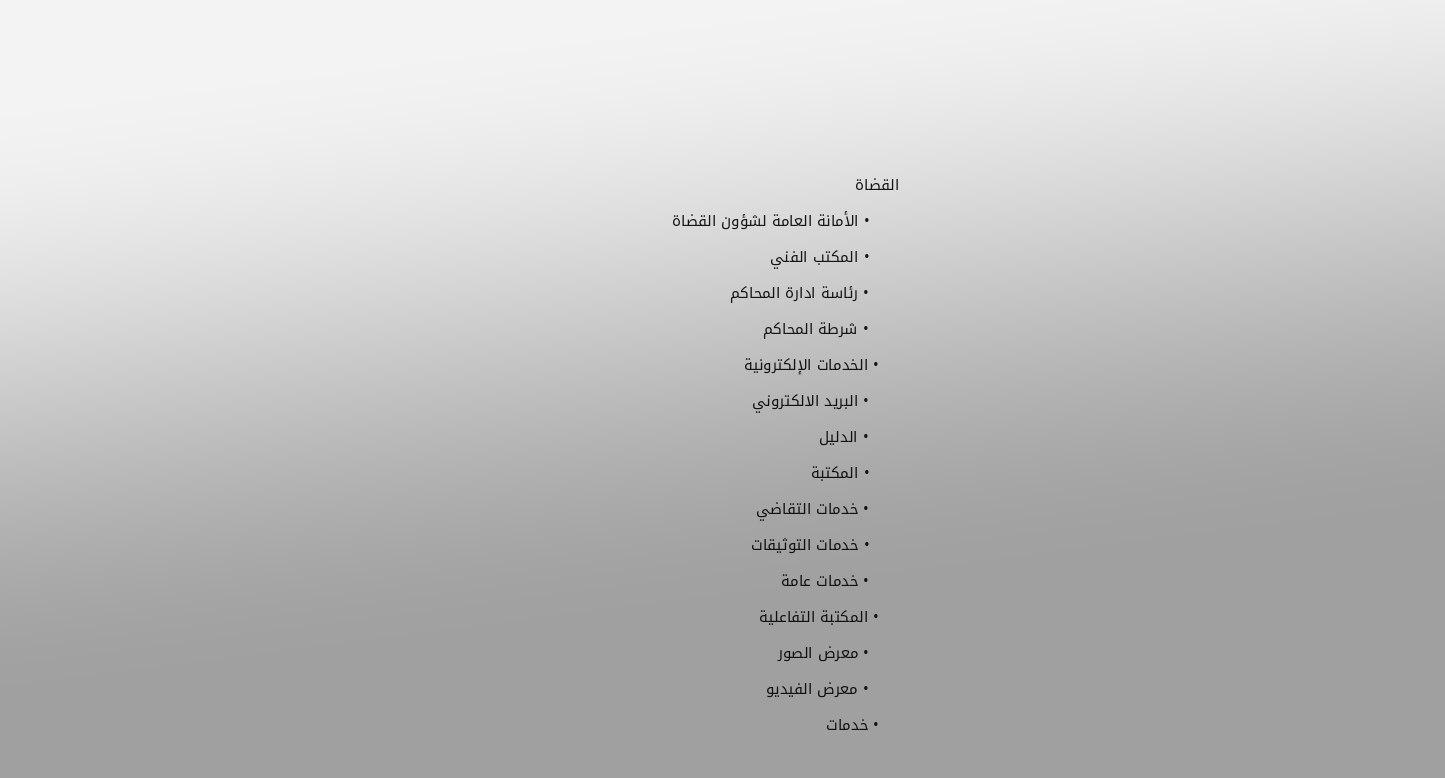القضاة
      • الأمانة العامة لشؤون القضاة
      • المكتب الفني
      • رئاسة ادارة المحاكم
      • شرطة المحاكم
    • الخدمات الإلكترونية
      • البريد الالكتروني
      • الدليل
      • المكتبة
      • خدمات التقاضي
      • خدمات التوثيقات
      • خدمات عامة
    • المكتبة التفاعلية
      • معرض الصور
      • معرض الفيديو
    • خدمات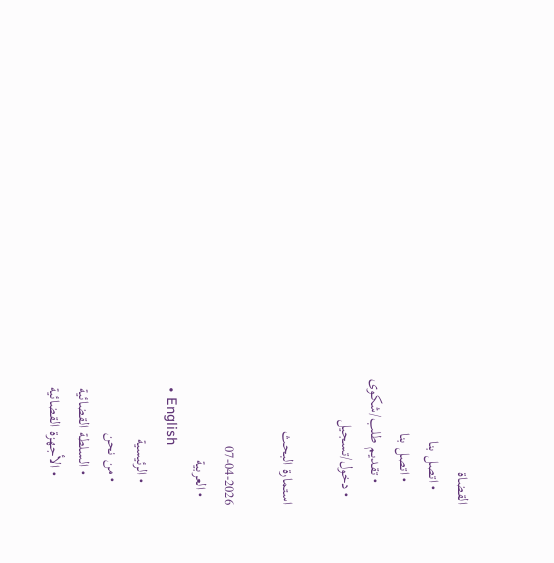القضاة
    • اتصل بنا
      • اتصل بنا
      • تقديم طلب/شكوى
  • دخول/تسجيل

استمارة البحث

07-04-2026
  • العربية
  • English
      • الرئيسية
      • من نحن
        • السلطة القضائية
        • الأجهزة القضائية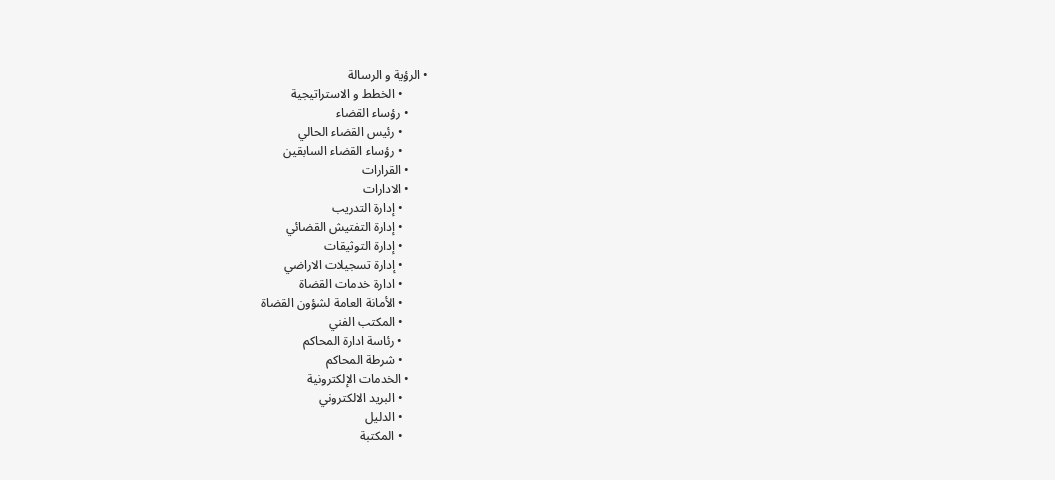• الرؤية و الرسالة
        • الخطط و الاستراتيجية
      • رؤساء القضاء
        • رئيس القضاء الحالي
        • رؤساء القضاء السابقين
      • القرارات
      • الادارات
        • إدارة التدريب
        • إدارة التفتيش القضائي
        • إدارة التوثيقات
        • إدارة تسجيلات الاراضي
        • ادارة خدمات القضاة
        • الأمانة العامة لشؤون القضاة
        • المكتب الفني
        • رئاسة ادارة المحاكم
        • شرطة المحاكم
      • الخدمات الإلكترونية
        • البريد الالكتروني
        • الدليل
        • المكتبة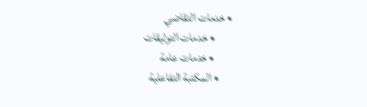• خدمات التقاضي
        • خدمات التوثيقات
        • خدمات عامة
      • المكتبة التفاعلية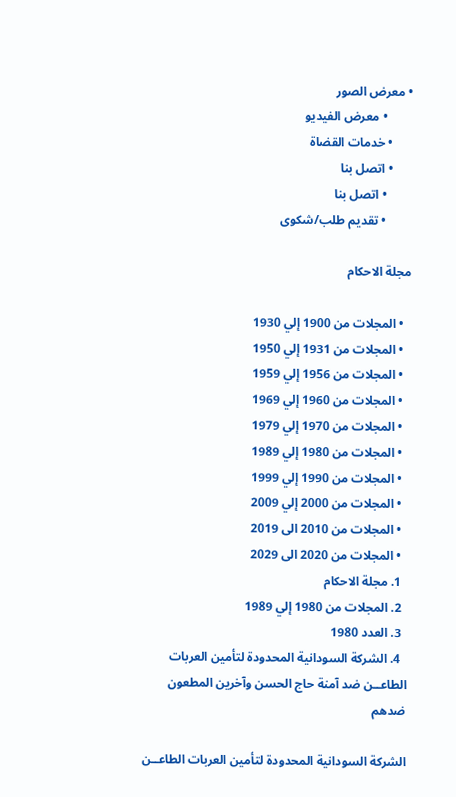• معرض الصور
        • معرض الفيديو
      • خدمات القضاة
      • اتصل بنا
        • اتصل بنا
        • تقديم طلب/شكوى

مجلة الاحكام

  • المجلات من 1900 إلي 1930
  • المجلات من 1931 إلي 1950
  • المجلات من 1956 إلي 1959
  • المجلات من 1960 إلي 1969
  • المجلات من 1970 إلي 1979
  • المجلات من 1980 إلي 1989
  • المجلات من 1990 إلي 1999
  • المجلات من 2000 إلي 2009
  • المجلات من 2010 الى 2019
  • المجلات من 2020 الى 2029
  1. مجلة الاحكام
  2. المجلات من 1980 إلي 1989
  3. العدد 1980
  4. الشركة السودانية المحدودة لتأمين العربات الطاعــن ضد آمنة حاج الحسن وآخرين المطعون ضدهم

الشركة السودانية المحدودة لتأمين العربات الطاعــن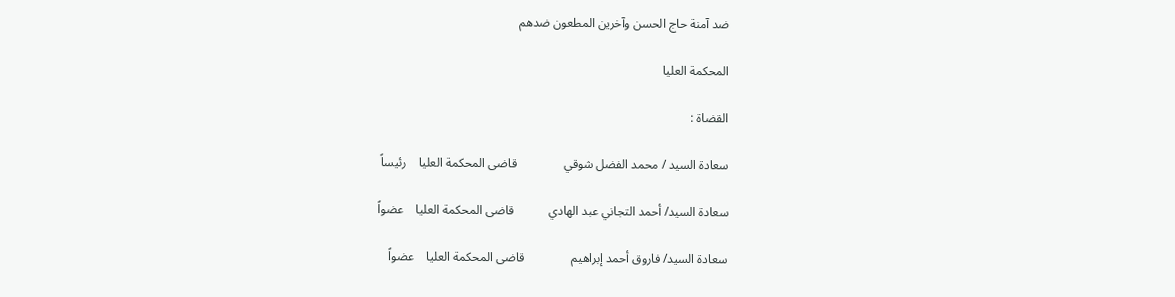ضد آمنة حاج الحسن وآخرين المطعون ضدهم

المحكمة العليا

القضاة :

سعادة السيد / محمد الفضل شوقي               قاضى المحكمة العليا    رئيساً

سعادة السيد/ أحمد التجاني عبد الهادي           قاضى المحكمة العليا    عضواً

سعادة السيد/ فاروق أحمد إبراهيم               قاضى المحكمة العليا    عضواً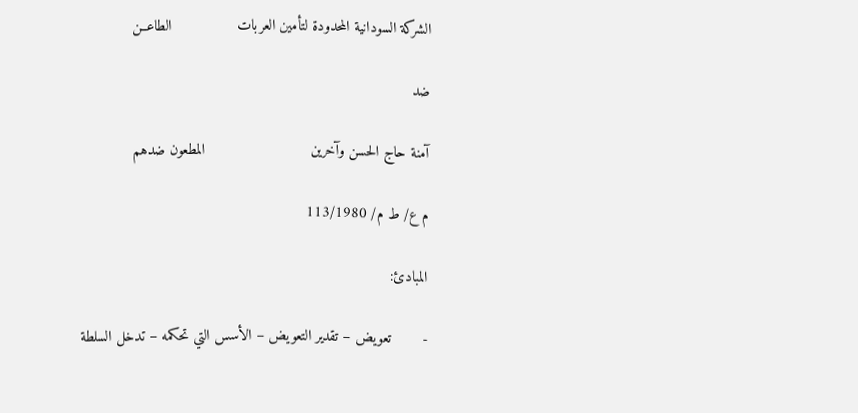الشركة السودانية المحدودة لتأمين العربات               الطاعــن

ضد

آمنة حاج الحسن وآخرين                        المطعون ضدهم

م ع/ ط م/ 113/1980

المبادئ:

-       تعويض – تقدير التعويض – الأسس التي تحكمه – تدخل السلطة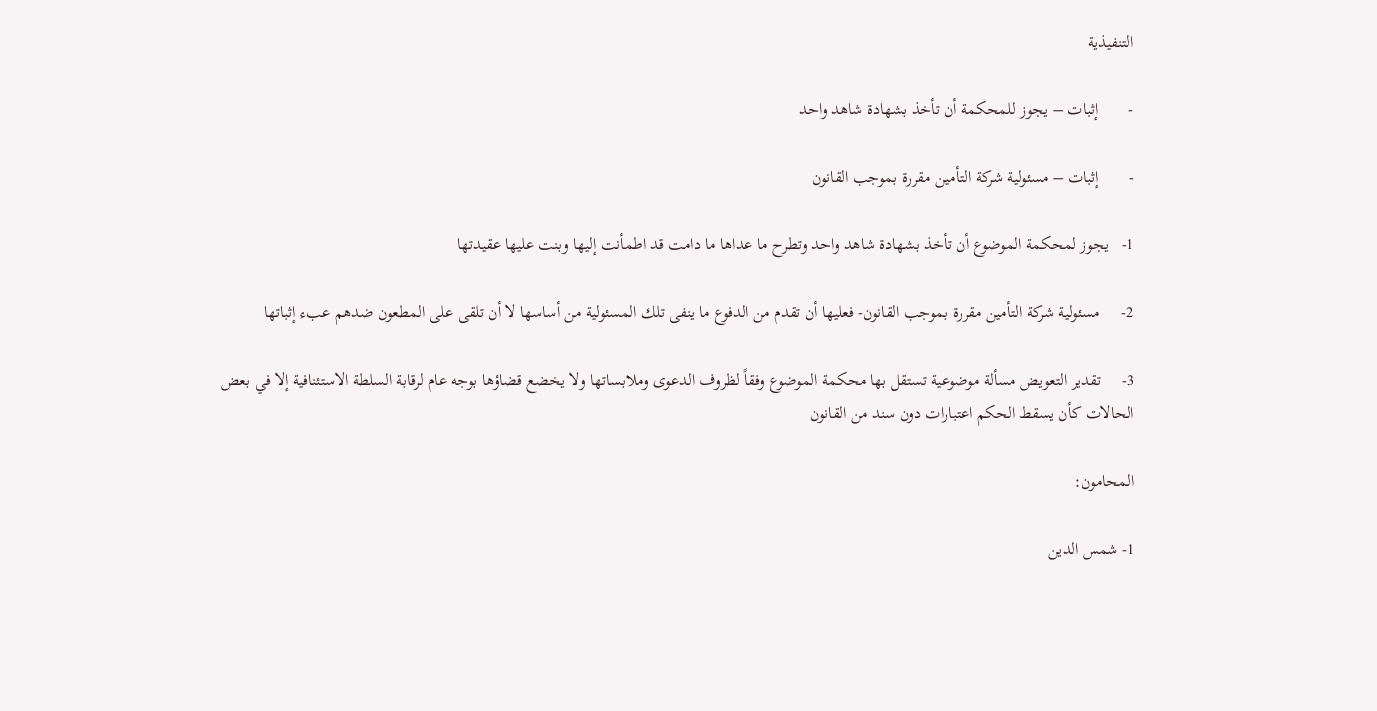التنفيذية

-       إثبات – يجوز للمحكمة أن تأخذ بشهادة شاهد واحد

-       إثبات – مسئولية شركة التأمين مقررة بموجب القانون

1-   يجوز لمحكمة الموضوع أن تأخذ بشهادة شاهد واحد وتطرح ما عداها ما دامت قد اطمأنت إليها وبنت عليها عقيدتها

2-     مسئولية شركة التأمين مقررة بموجب القانون- فعليها أن تقدم من الدفوع ما ينفى تلك المسئولية من أساسها لا أن تلقى على المطعون ضدهم عبء إثباتها

3-     تقدير التعويض مسألة موضوعية تستقل بها محكمة الموضوع وفقاً لظروف الدعوى وملابساتها ولا يخضع قضاؤها بوجه عام لرقابة السلطة الاستئنافية إلا في بعض الحالات كأن يسقط الحكم اعتبارات دون سند من القانون

المحامون:

1- شمس الدين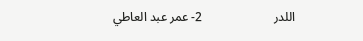اللدر                       2- عمر عبد العاطي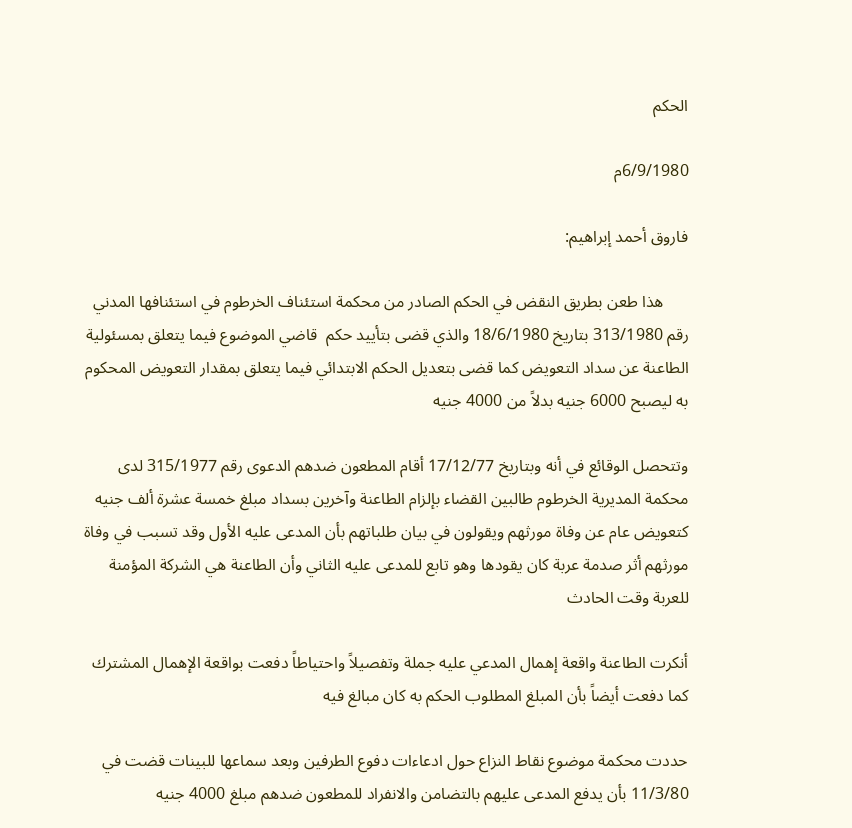الحكم

6/9/1980م

فاروق أحمد إبراهيم:

      هذا طعن بطريق النقض في الحكم الصادر من محكمة استئناف الخرطوم في استئنافها المدني رقم 313/1980 بتاريخ 18/6/1980 والذي قضى بتأييد حكم  قاضي الموضوع فيما يتعلق بمسئولية الطاعنة عن سداد التعويض كما قضى بتعديل الحكم الابتدائي فيما يتعلق بمقدار التعويض المحكوم به ليصبح 6000 جنيه بدلاً من 4000 جنيه

وتتحصل الوقائع في أنه وبتاريخ 17/12/77 أقام المطعون ضدهم الدعوى رقم 315/1977 لدى محكمة المديرية الخرطوم طالبين القضاء بإلزام الطاعنة وآخرين بسداد مبلغ خمسة عشرة ألف جنيه كتعويض عام عن وفاة مورثهم ويقولون في بيان طلباتهم بأن المدعى عليه الأول وقد تسبب في وفاة مورثهم أثر صدمة عربة كان يقودها وهو تابع للمدعى عليه الثاني وأن الطاعنة هي الشركة المؤمنة للعربة وقت الحادث

أنكرت الطاعنة واقعة إهمال المدعي عليه جملة وتفصيلاً واحتياطاً دفعت بواقعة الإهمال المشترك كما دفعت أيضاً بأن المبلغ المطلوب الحكم به كان مبالغ فيه

حددت محكمة موضوع نقاط النزاع حول ادعاءات دفوع الطرفين وبعد سماعها للبينات قضت في 11/3/80 بأن يدفع المدعى عليهم بالتضامن والانفراد للمطعون ضدهم مبلغ 4000 جنيه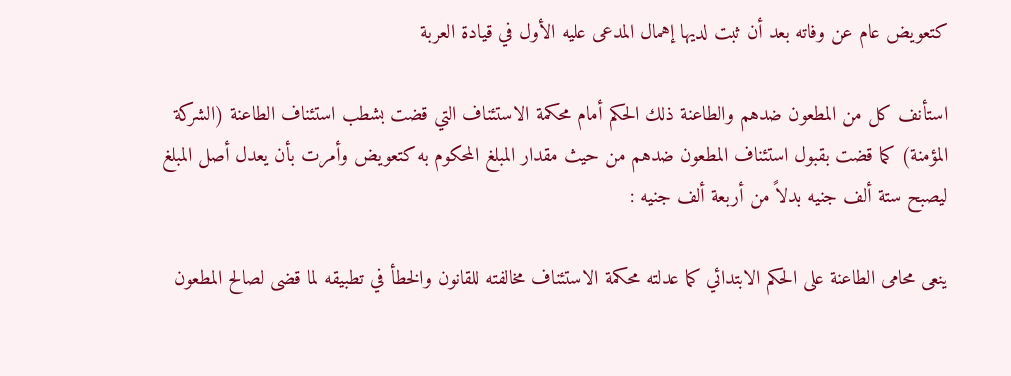كتعويض عام عن وفاته بعد أن ثبت لديها إهمال المدعى عليه الأول في قيادة العربة

استأنف كل من المطعون ضدهم والطاعنة ذلك الحكم أمام محكمة الاستئناف التي قضت بشطب استئناف الطاعنة (الشركة المؤمنة) كما قضت بقبول استئناف المطعون ضدهم من حيث مقدار المبلغ المحكوم به كتعويض وأمرت بأن يعدل أصل المبلغ ليصبح ستة ألف جنيه بدلاً من أربعة ألف جنيه :

ينعى محامى الطاعنة على الحكم الابتدائي كما عدلته محكمة الاستئناف مخالفته للقانون والخطأ في تطبيقه لما قضى لصالح المطعون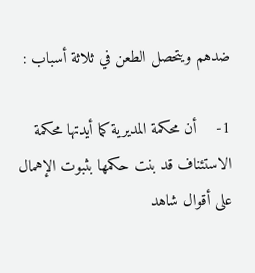ضدهم ويتحصل الطعن في ثلاثة أسباب :

1-    أن محكمة المديرية كما أيدتها محكمة الاستئناف قد بنت حكمها بثبوت الإهمال على أقوال شاهد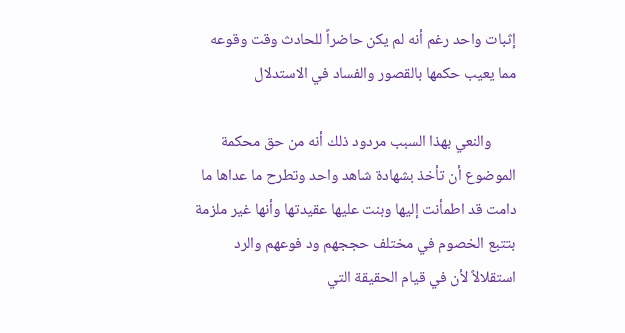إثبات واحد رغم أنه لم يكن حاضراً للحادث وقت وقوعه مما يعيب حكمها بالقصور والفساد في الاستدلال

       والنعي بهذا السبب مردود ذلك أنه من حق محكمة الموضوع أن تأخذ بشهادة شاهد واحد وتطرح ما عداها ما دامت قد اطمأنت إليها وبنت عليها عقيدتها وأنها غير ملزمة بتتبع الخصوم في مختلف حججهم ود فوعهم والرد استقلالاً لأن في قيام الحقيقة التي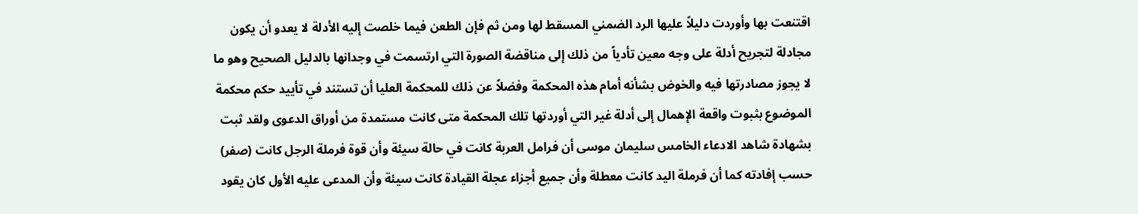اقتنعت بها وأوردت دليلاً عليها الرد الضمني المسقط لها ومن ثم فإن الطعن فيما خلصت إليه الأدلة لا يعدو أن يكون مجادلة لتجريح أدلة على وجه معين تأدياً من ذلك إلى مناقضة الصورة التي ارتسمت في وجدانها بالدليل الصحيح وهو ما لا يجوز مصادرتها فيه والخوض بشأنه أمام هذه المحكمة وفضلاً عن ذلك للمحكمة العليا أن تستند في تأييد حكم محكمة الموضوع بثبوت واقعة الإهمال إلى أدلة غير التي أوردتها تلك المحكمة متى كانت مستمدة من أوراق الدعوى ولقد ثبت بشهادة شاهد الادعاء الخامس سليمان موسى أن فرامل العربة كانت في حالة سيئة وأن قوة فرملة الرجل كانت (صفر) حسب إفادته كما أن فرملة اليد كانت معطلة وأن جميع أجزاء عجلة القيادة كانت سيئة وأن المدعى عليه الأول كان يقود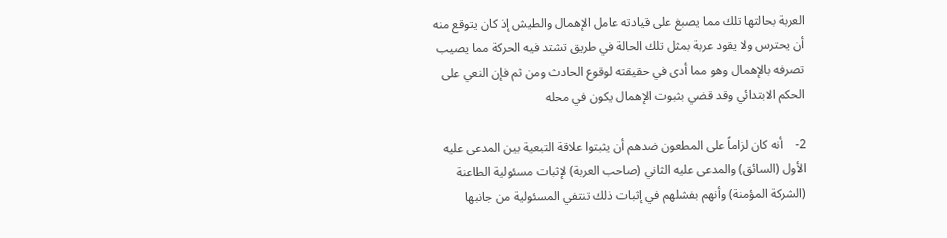العربة بحالتها تلك مما يصبغ على قيادته عامل الإهمال والطيش إذ كان يتوقع منه أن يحترس ولا يقود عربة بمثل تلك الحالة في طريق تشتد فيه الحركة مما يصيب تصرفه بالإهمال وهو مما أدى في حقيقته لوقوع الحادث ومن ثم فإن النعي على الحكم الابتدائي وقد قضي بثبوت الإهمال يكون في محله

2-    أنه كان لزاماً على المطعون ضدهم أن يثبتوا علاقة التبعية بين المدعى عليه الأول (السائق) والمدعى عليه الثاني (صاحب العربة) لإثبات مسئولية الطاعنة (الشركة المؤمنة) وأنهم بفشلهم في إثبات ذلك تنتفي المسئولية من جانبها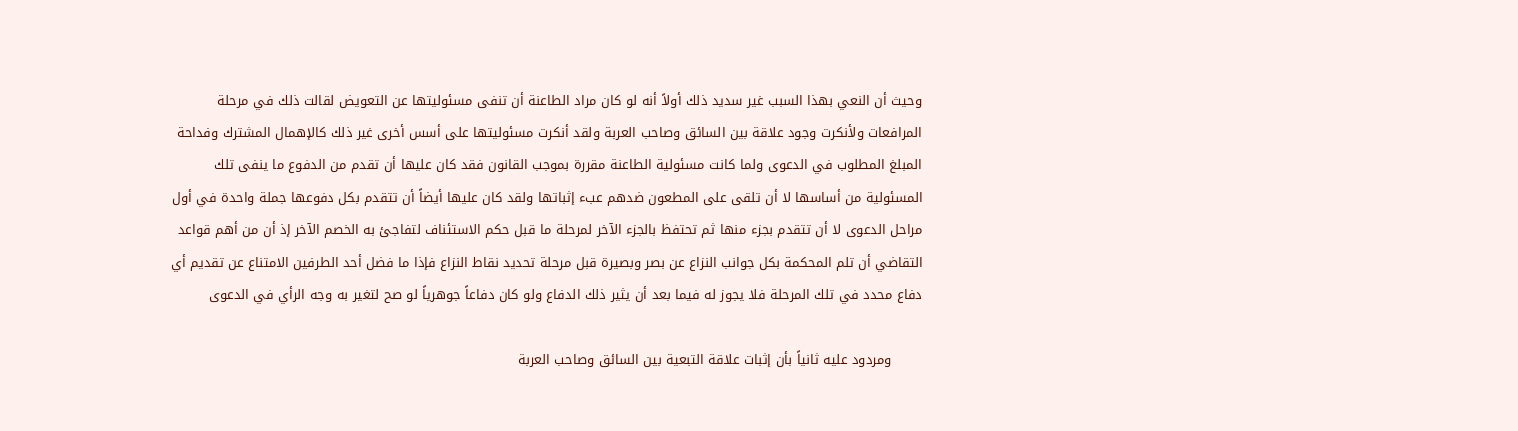وحيث أن النعي بهذا السبب غير سديد ذلك أولاً أنه لو كان مراد الطاعنة أن تنفى مسئوليتها عن التعويض لقالت ذلك في مرحلة المرافعات ولأنكرت وجود علاقة بين السائق وصاحب العربة ولقد أنكرت مسئوليتها على أسس أخرى غير ذلك كالإهمال المشترك وفداحة المبلغ المطلوب في الدعوى ولما كانت مسئولية الطاعنة مقررة بموجب القانون فقد كان عليها أن تقدم من الدفوع ما ينفى تلك المسئولية من أساسها لا أن تلقى على المطعون ضدهم عبء إثباتها ولقد كان عليها أيضاً أن تتقدم بكل دفوعها جملة واحدة في أول مراحل الدعوى لا أن تتقدم بجزء منها ثم تحتفظ بالجزء الآخر لمرحلة ما قبل حكم الاستئناف لتفاجئ به الخصم الآخر إذ أن من أهم قواعد التقاضي أن تلم المحكمة بكل جوانب النزاع عن بصر وبصيرة قبل مرحلة تحديد نقاط النزاع فإذا ما فضل أحد الطرفين الامتناع عن تقديم أي دفاع محدد في تلك المرحلة فلا يجوز له فيما بعد أن يثير ذلك الدفاع ولو كان دفاعاً جوهرياً لو صح لتغير به وجه الرأي في الدعوى

       ومردود عليه ثانياً بأن إثبات علاقة التبعية بين السائق وصاحب العربة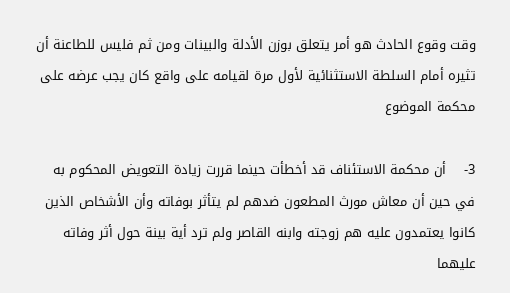وقت وقوع الحادث هو أمر يتعلق بوزن الأدلة والبينات ومن ثم فليس للطاعنة أن تثيره أمام السلطة الاستثنائية لأول مرة لقيامه على واقع كان يجب عرضه على محكمة الموضوع

3-    أن محكمة الاستئناف قد أخطأت حينما قررت زيادة التعويض المحكوم به في حين أن معاش مورث المطعون ضدهم لم يتأثر بوفاته وأن الأشخاص الذين كانوا يعتمدون عليه هم زوجته وابنه القاصر ولم ترد أية بينة حول أثر وفاته عليهما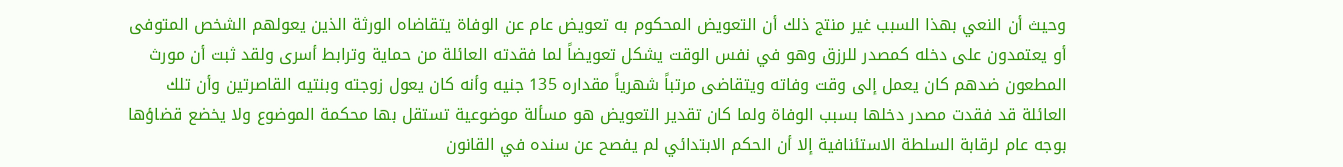وحيث أن النعي بهذا السبب غير منتج ذلك أن التعويض المحكوم به تعويض عام عن الوفاة يتقاضاه الورثة الذين يعولهم الشخص المتوفى أو يعتمدون على دخله كمصدر للرزق وهو في نفس الوقت يشكل تعويضاً لما فقدته العائلة من حماية وترابط أسرى ولقد ثبت أن مورث المطعون ضدهم كان يعمل إلى وقت وفاته ويتقاضى مرتباً شهرياً مقداره 135 جنيه وأنه كان يعول زوجته وبنتيه القاصرتين وأن تلك العائلة قد فقدت مصدر دخلها بسبب الوفاة ولما كان تقدير التعويض هو مسألة موضوعية تستقل بها محكمة الموضوع ولا يخضع قضاؤها بوجه عام لرقابة السلطة الاستئنافية إلا أن الحكم الابتدائي لم يفصح عن سنده في القانون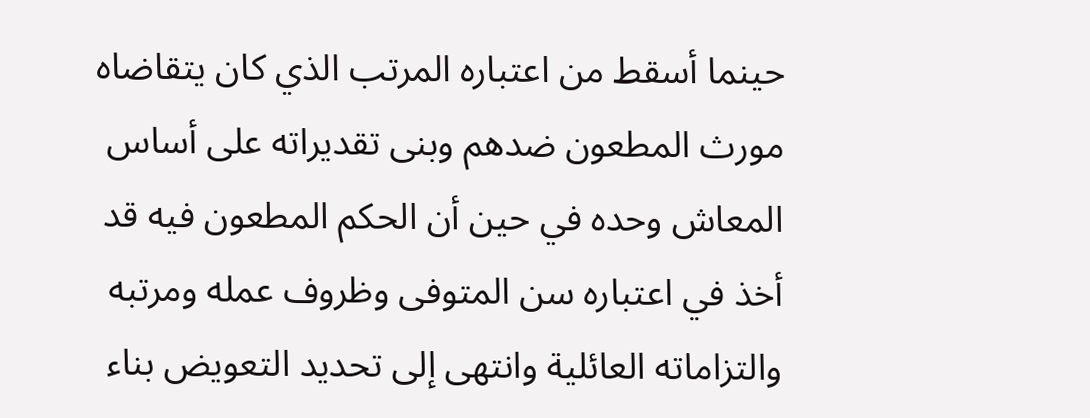حينما أسقط من اعتباره المرتب الذي كان يتقاضاه مورث المطعون ضدهم وبنى تقديراته على أساس المعاش وحده في حين أن الحكم المطعون فيه قد أخذ في اعتباره سن المتوفى وظروف عمله ومرتبه والتزاماته العائلية وانتهى إلى تحديد التعويض بناء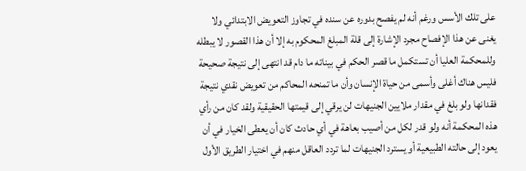على تلك الأسس ورغم أنه لم يفصح بدوره عن سنده في تجاوز التعويض الابتدائي ولا يغنى عن هذا الإفصاح مجرد الإشارة إلى قلة المبلغ المحكوم به إلا أن هذا القصور لا يبطله وللمحكمة العليا أن تستكمل ما قصر الحكم في بيناته ما دام قد انتهى إلى نتيجة صحيحة فليس هناك أغلى وأسمى من حياة الإنسان وأن ما تمنحه المحاكم من تعويض نقدي نتيجة فقدانها ولو بلغ في مقدار ملايين الجنيهات لن يرقي إلى قيمتها الحقيقية ولقد كان من رأي هذه المحكمة أنه ولو قدر لكل من أصيب بعاهة في أي حادث كان أن يعطى الخيار في أن يعود إلى حالته الطبيعية أو يسترد الجنيهات لما تردد العاقل منهم في اختيار الطريق الأول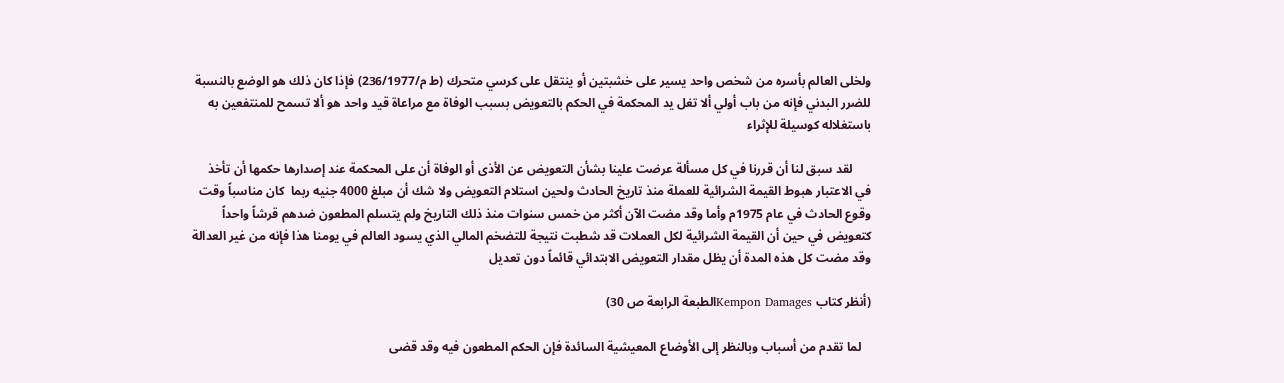ولخلى العالم بأسره من شخص واحد يسير على خشبتين أو ينتقل على كرسي متحرك (ط م/236/1977) فإذا كان ذلك هو الوضع بالنسبة للضرر البدني فإنه من باب أولي ألا تغل يد المحكمة في الحكم بالتعويض بسبب الوفاة مع مراعاة قيد واحد هو ألا تسمح للمنتفعين به باستغلاله كوسيلة للإثراء

      لقد سبق لنا أن قررنا في كل مسألة عرضت علينا بشأن التعويض عن الأذى أو الوفاة أن على المحكمة عند إصدارها حكمها أن تأخذ في الاعتبار هبوط القيمة الشرائية للعملة منذ تاريخ الحادث ولحين استلام التعويض ولا شك أن مبلغ 4000 جنيه ربما  كان مناسباً وقت وقوع الحادث في عام 1975م وأما وقد مضت الآن أكثر من خمس سنوات منذ ذلك التاريخ ولم يتسلم المطعون ضدهم قرشاً واحداً كتعويض في حين أن القيمة الشرائية لكل العملات قد شطبت نتيجة للتضخم المالي الذي يسود العالم في يومنا هذا فإنه من غير العدالة وقد مضت كل هذه المدة أن يظل مقدار التعويض الابتدائي قائماً دون تعديل

(أنظر كتاب Kempon Damagesالطبعة الرابعة ص 30)

   لما تقدم من أسباب وبالنظر إلى الأوضاع المعيشية السائدة فإن الحكم المطعون فيه وقد قضى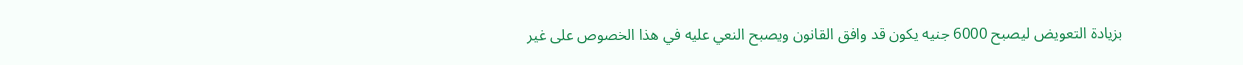بزيادة التعويض ليصبح 6000 جنيه يكون قد وافق القانون ويصبح النعي عليه في هذا الخصوص على غير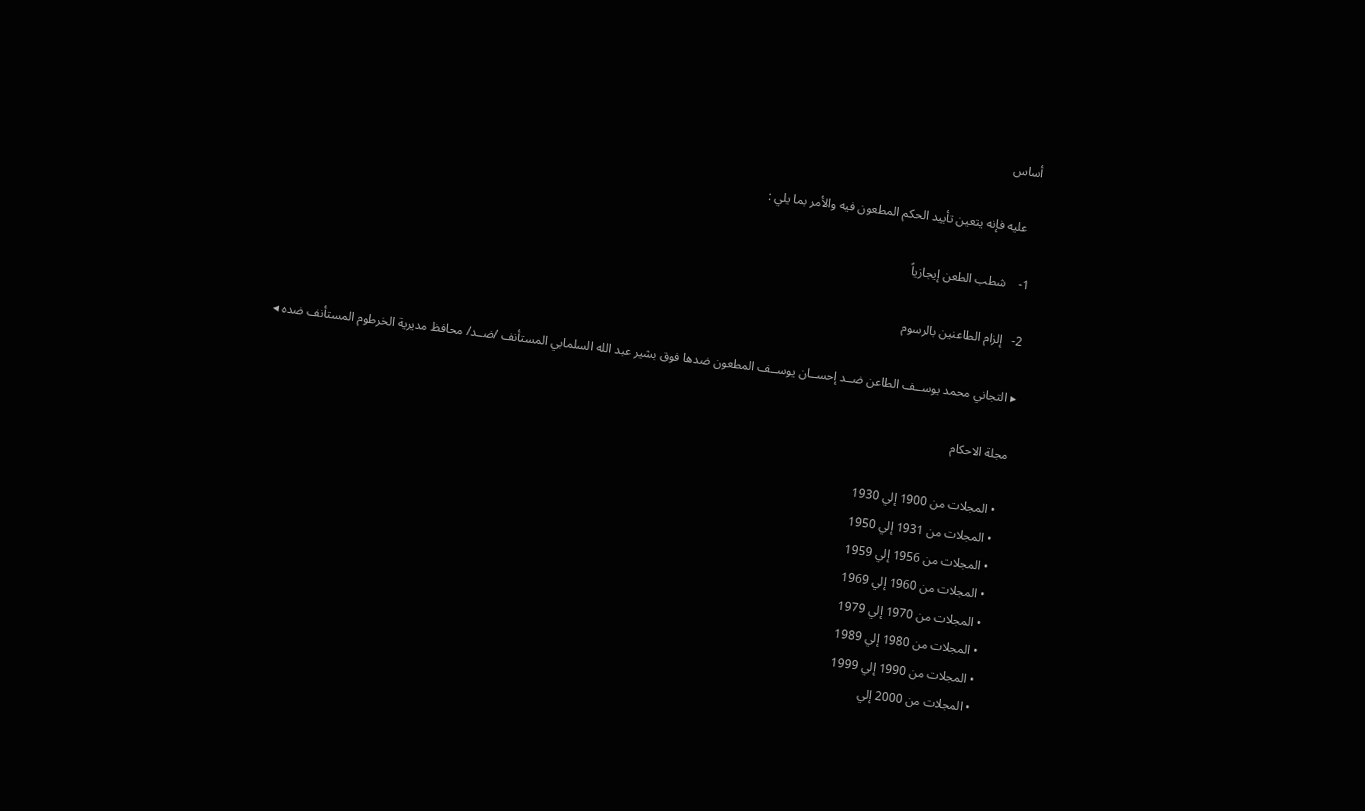أساس

   عليه فإنه يتعين تأييد الحكم المطعون فيه والأمر بما يلي :

1-    شطب الطعن إيجازياً

2-   إلزام الطاعنين بالرسوم

▸ التجاني محمد يوســف الطاعن ضــد إحســان يوســف المطعون ضدها فوق بشير عبد الله السلمابي المستأنف /ضــد/ محافظ مديرية الخرطوم المستأنف ضده ◂

مجلة الاحكام

  • المجلات من 1900 إلي 1930
  • المجلات من 1931 إلي 1950
  • المجلات من 1956 إلي 1959
  • المجلات من 1960 إلي 1969
  • المجلات من 1970 إلي 1979
  • المجلات من 1980 إلي 1989
  • المجلات من 1990 إلي 1999
  • المجلات من 2000 إلي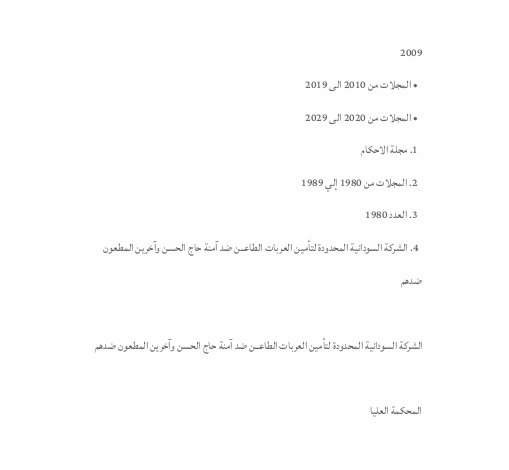2009
  • المجلات من 2010 الى 2019
  • المجلات من 2020 الى 2029
  1. مجلة الاحكام
  2. المجلات من 1980 إلي 1989
  3. العدد 1980
  4. الشركة السودانية المحدودة لتأمين العربات الطاعــن ضد آمنة حاج الحسن وآخرين المطعون ضدهم

الشركة السودانية المحدودة لتأمين العربات الطاعــن ضد آمنة حاج الحسن وآخرين المطعون ضدهم

المحكمة العليا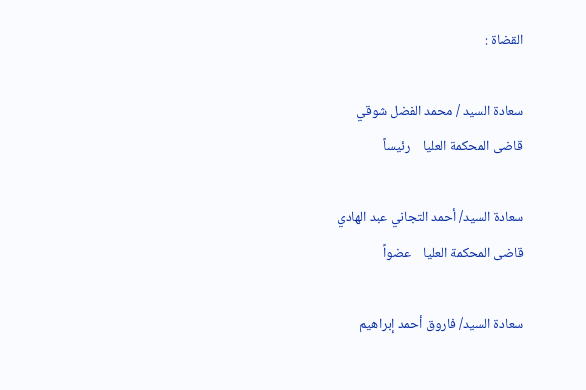القضاة :

سعادة السيد / محمد الفضل شوقي               قاضى المحكمة العليا    رئيساً

سعادة السيد/ أحمد التجاني عبد الهادي           قاضى المحكمة العليا    عضواً

سعادة السيد/ فاروق أحمد إبراهيم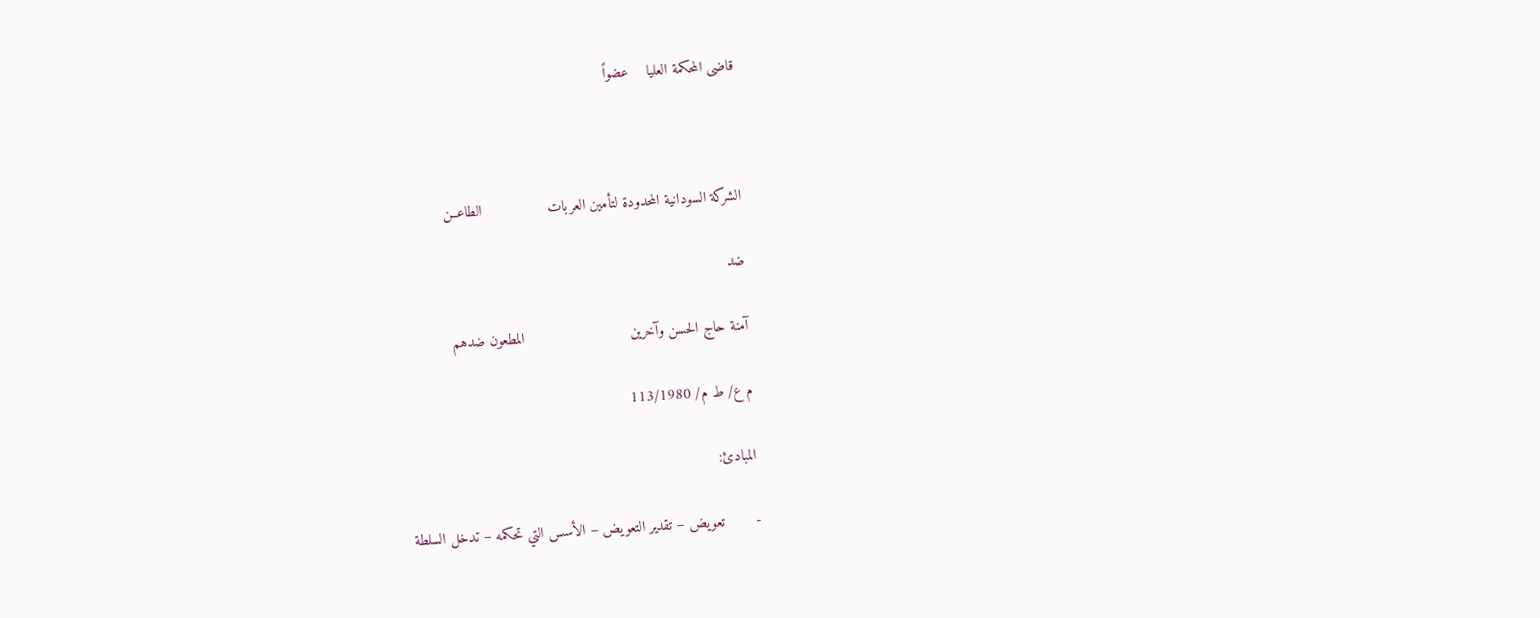قاضى المحكمة العليا    عضواً



الشركة السودانية المحدودة لتأمين العربات               الطاعــن

ضد

آمنة حاج الحسن وآخرين                        المطعون ضدهم

م ع/ ط م/ 113/1980

المبادئ:

-       تعويض – تقدير التعويض – الأسس التي تحكمه – تدخل السلطة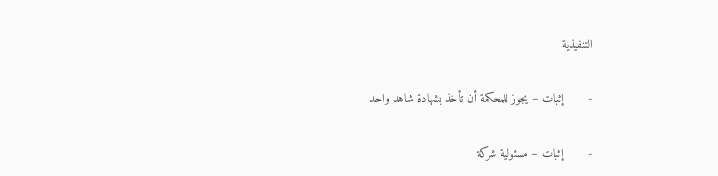التنفيذية

-       إثبات – يجوز للمحكمة أن تأخذ بشهادة شاهد واحد

-       إثبات – مسئولية شركة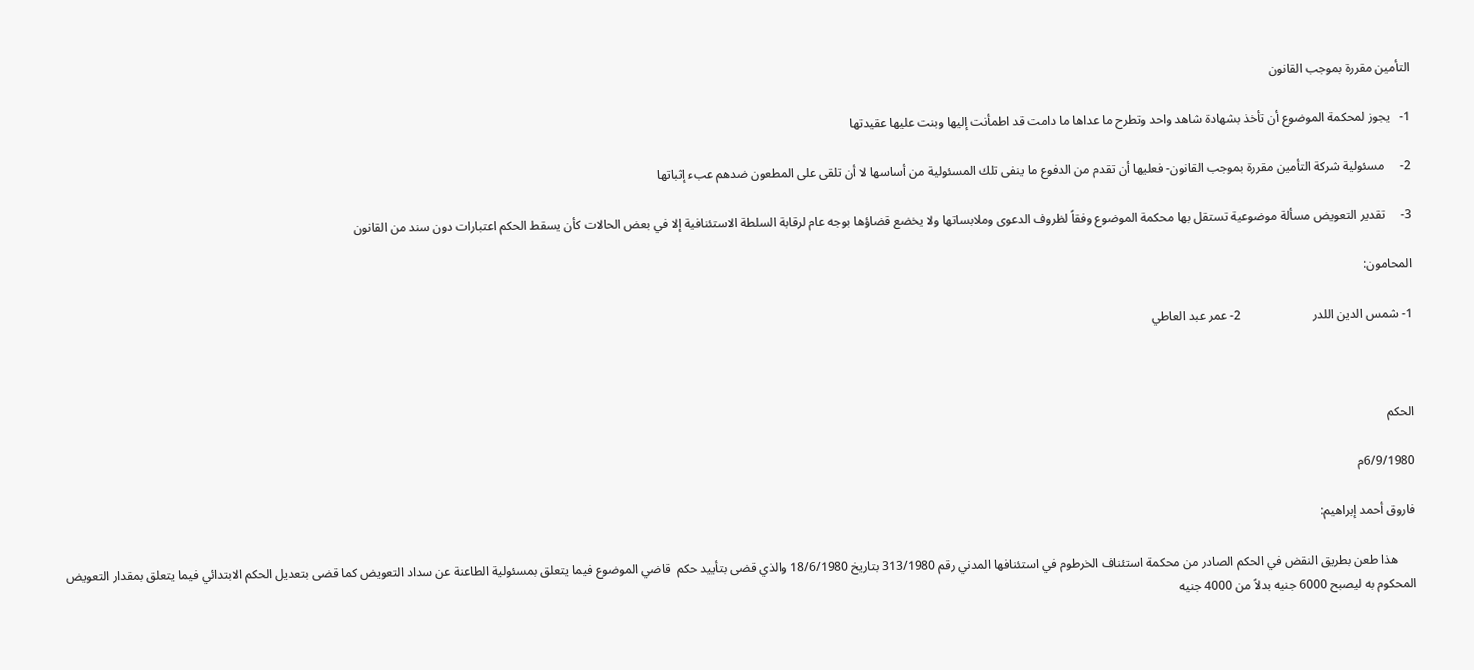التأمين مقررة بموجب القانون

1-   يجوز لمحكمة الموضوع أن تأخذ بشهادة شاهد واحد وتطرح ما عداها ما دامت قد اطمأنت إليها وبنت عليها عقيدتها

2-     مسئولية شركة التأمين مقررة بموجب القانون- فعليها أن تقدم من الدفوع ما ينفى تلك المسئولية من أساسها لا أن تلقى على المطعون ضدهم عبء إثباتها

3-     تقدير التعويض مسألة موضوعية تستقل بها محكمة الموضوع وفقاً لظروف الدعوى وملابساتها ولا يخضع قضاؤها بوجه عام لرقابة السلطة الاستئنافية إلا في بعض الحالات كأن يسقط الحكم اعتبارات دون سند من القانون

المحامون:

1- شمس الدين اللدر                       2- عمر عبد العاطي



الحكم

6/9/1980م

فاروق أحمد إبراهيم:

      هذا طعن بطريق النقض في الحكم الصادر من محكمة استئناف الخرطوم في استئنافها المدني رقم 313/1980 بتاريخ 18/6/1980 والذي قضى بتأييد حكم  قاضي الموضوع فيما يتعلق بمسئولية الطاعنة عن سداد التعويض كما قضى بتعديل الحكم الابتدائي فيما يتعلق بمقدار التعويض المحكوم به ليصبح 6000 جنيه بدلاً من 4000 جنيه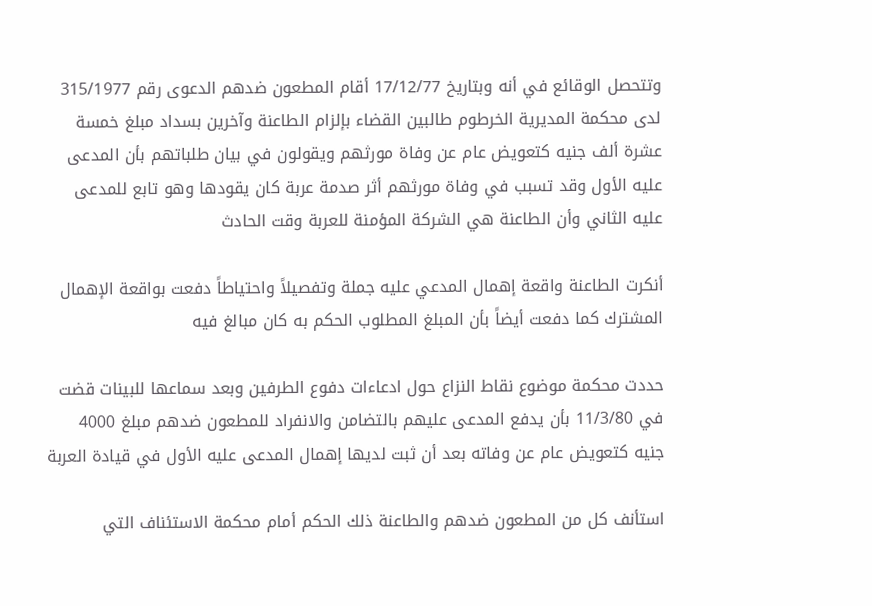وتتحصل الوقائع في أنه وبتاريخ 17/12/77 أقام المطعون ضدهم الدعوى رقم 315/1977 لدى محكمة المديرية الخرطوم طالبين القضاء بإلزام الطاعنة وآخرين بسداد مبلغ خمسة عشرة ألف جنيه كتعويض عام عن وفاة مورثهم ويقولون في بيان طلباتهم بأن المدعى عليه الأول وقد تسبب في وفاة مورثهم أثر صدمة عربة كان يقودها وهو تابع للمدعى عليه الثاني وأن الطاعنة هي الشركة المؤمنة للعربة وقت الحادث

أنكرت الطاعنة واقعة إهمال المدعي عليه جملة وتفصيلاً واحتياطاً دفعت بواقعة الإهمال المشترك كما دفعت أيضاً بأن المبلغ المطلوب الحكم به كان مبالغ فيه

حددت محكمة موضوع نقاط النزاع حول ادعاءات دفوع الطرفين وبعد سماعها للبينات قضت في 11/3/80 بأن يدفع المدعى عليهم بالتضامن والانفراد للمطعون ضدهم مبلغ 4000 جنيه كتعويض عام عن وفاته بعد أن ثبت لديها إهمال المدعى عليه الأول في قيادة العربة

استأنف كل من المطعون ضدهم والطاعنة ذلك الحكم أمام محكمة الاستئناف التي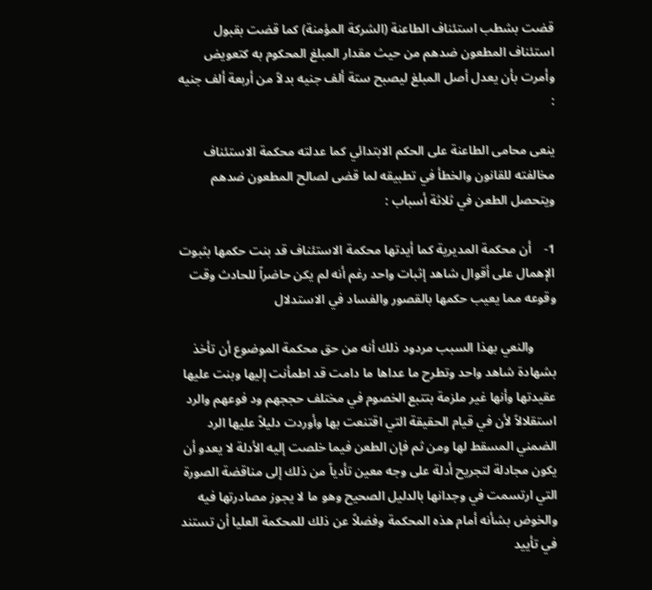قضت بشطب استئناف الطاعنة (الشركة المؤمنة) كما قضت بقبول استئناف المطعون ضدهم من حيث مقدار المبلغ المحكوم به كتعويض وأمرت بأن يعدل أصل المبلغ ليصبح ستة ألف جنيه بدلاً من أربعة ألف جنيه :

ينعى محامى الطاعنة على الحكم الابتدائي كما عدلته محكمة الاستئناف مخالفته للقانون والخطأ في تطبيقه لما قضى لصالح المطعون ضدهم ويتحصل الطعن في ثلاثة أسباب :

1-    أن محكمة المديرية كما أيدتها محكمة الاستئناف قد بنت حكمها بثبوت الإهمال على أقوال شاهد إثبات واحد رغم أنه لم يكن حاضراً للحادث وقت وقوعه مما يعيب حكمها بالقصور والفساد في الاستدلال

       والنعي بهذا السبب مردود ذلك أنه من حق محكمة الموضوع أن تأخذ بشهادة شاهد واحد وتطرح ما عداها ما دامت قد اطمأنت إليها وبنت عليها عقيدتها وأنها غير ملزمة بتتبع الخصوم في مختلف حججهم ود فوعهم والرد استقلالاً لأن في قيام الحقيقة التي اقتنعت بها وأوردت دليلاً عليها الرد الضمني المسقط لها ومن ثم فإن الطعن فيما خلصت إليه الأدلة لا يعدو أن يكون مجادلة لتجريح أدلة على وجه معين تأدياً من ذلك إلى مناقضة الصورة التي ارتسمت في وجدانها بالدليل الصحيح وهو ما لا يجوز مصادرتها فيه والخوض بشأنه أمام هذه المحكمة وفضلاً عن ذلك للمحكمة العليا أن تستند في تأييد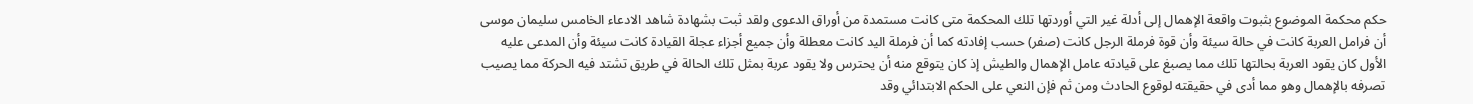حكم محكمة الموضوع بثبوت واقعة الإهمال إلى أدلة غير التي أوردتها تلك المحكمة متى كانت مستمدة من أوراق الدعوى ولقد ثبت بشهادة شاهد الادعاء الخامس سليمان موسى أن فرامل العربة كانت في حالة سيئة وأن قوة فرملة الرجل كانت (صفر) حسب إفادته كما أن فرملة اليد كانت معطلة وأن جميع أجزاء عجلة القيادة كانت سيئة وأن المدعى عليه الأول كان يقود العربة بحالتها تلك مما يصبغ على قيادته عامل الإهمال والطيش إذ كان يتوقع منه أن يحترس ولا يقود عربة بمثل تلك الحالة في طريق تشتد فيه الحركة مما يصيب تصرفه بالإهمال وهو مما أدى في حقيقته لوقوع الحادث ومن ثم فإن النعي على الحكم الابتدائي وقد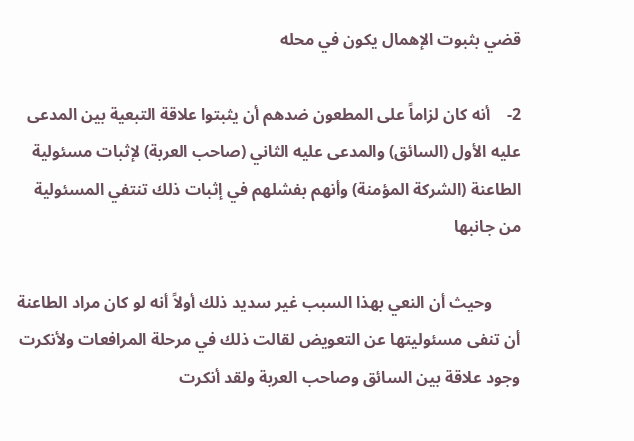قضي بثبوت الإهمال يكون في محله

2-    أنه كان لزاماً على المطعون ضدهم أن يثبتوا علاقة التبعية بين المدعى عليه الأول (السائق) والمدعى عليه الثاني (صاحب العربة) لإثبات مسئولية الطاعنة (الشركة المؤمنة) وأنهم بفشلهم في إثبات ذلك تنتفي المسئولية من جانبها

       وحيث أن النعي بهذا السبب غير سديد ذلك أولاً أنه لو كان مراد الطاعنة أن تنفى مسئوليتها عن التعويض لقالت ذلك في مرحلة المرافعات ولأنكرت وجود علاقة بين السائق وصاحب العربة ولقد أنكرت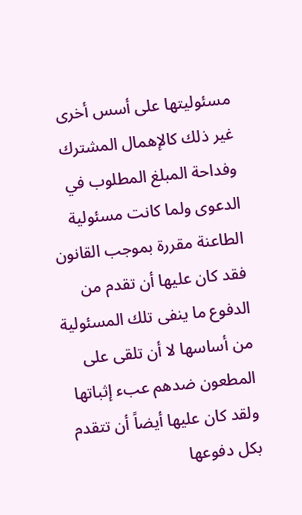مسئوليتها على أسس أخرى غير ذلك كالإهمال المشترك وفداحة المبلغ المطلوب في الدعوى ولما كانت مسئولية الطاعنة مقررة بموجب القانون فقد كان عليها أن تقدم من الدفوع ما ينفى تلك المسئولية من أساسها لا أن تلقى على المطعون ضدهم عبء إثباتها ولقد كان عليها أيضاً أن تتقدم بكل دفوعها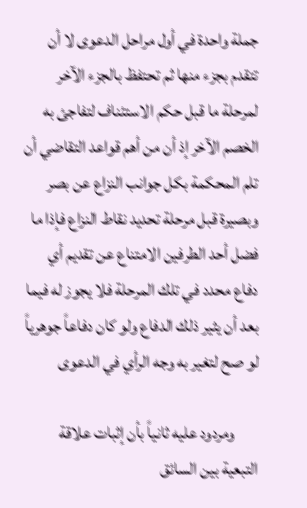جملة واحدة في أول مراحل الدعوى لا أن تتقدم بجزء منها ثم تحتفظ بالجزء الآخر لمرحلة ما قبل حكم الاستئناف لتفاجئ به الخصم الآخر إذ أن من أهم قواعد التقاضي أن تلم المحكمة بكل جوانب النزاع عن بصر وبصيرة قبل مرحلة تحديد نقاط النزاع فإذا ما فضل أحد الطرفين الامتناع عن تقديم أي دفاع محدد في تلك المرحلة فلا يجوز له فيما بعد أن يثير ذلك الدفاع ولو كان دفاعاً جوهرياً لو صح لتغير به وجه الرأي في الدعوى

       ومردود عليه ثانياً بأن إثبات علاقة التبعية بين السائق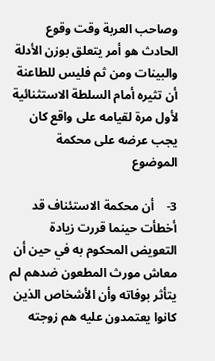وصاحب العربة وقت وقوع الحادث هو أمر يتعلق بوزن الأدلة والبينات ومن ثم فليس للطاعنة أن تثيره أمام السلطة الاستثنائية لأول مرة لقيامه على واقع كان يجب عرضه على محكمة الموضوع

3-    أن محكمة الاستئناف قد أخطأت حينما قررت زيادة التعويض المحكوم به في حين أن معاش مورث المطعون ضدهم لم يتأثر بوفاته وأن الأشخاص الذين كانوا يعتمدون عليه هم زوجته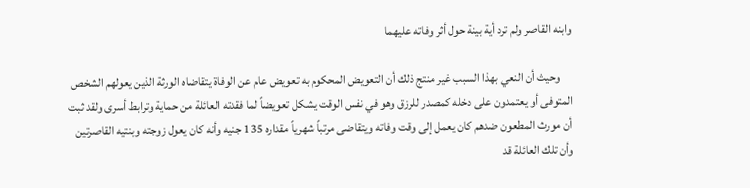وابنه القاصر ولم ترد أية بينة حول أثر وفاته عليهما

     وحيث أن النعي بهذا السبب غير منتج ذلك أن التعويض المحكوم به تعويض عام عن الوفاة يتقاضاه الورثة الذين يعولهم الشخص المتوفى أو يعتمدون على دخله كمصدر للرزق وهو في نفس الوقت يشكل تعويضاً لما فقدته العائلة من حماية وترابط أسرى ولقد ثبت أن مورث المطعون ضدهم كان يعمل إلى وقت وفاته ويتقاضى مرتباً شهرياً مقداره 135 جنيه وأنه كان يعول زوجته وبنتيه القاصرتين وأن تلك العائلة قد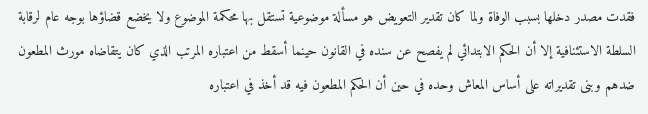فقدت مصدر دخلها بسبب الوفاة ولما كان تقدير التعويض هو مسألة موضوعية تستقل بها محكمة الموضوع ولا يخضع قضاؤها بوجه عام لرقابة السلطة الاستئنافية إلا أن الحكم الابتدائي لم يفصح عن سنده في القانون حينما أسقط من اعتباره المرتب الذي كان يتقاضاه مورث المطعون ضدهم وبنى تقديراته على أساس المعاش وحده في حين أن الحكم المطعون فيه قد أخذ في اعتباره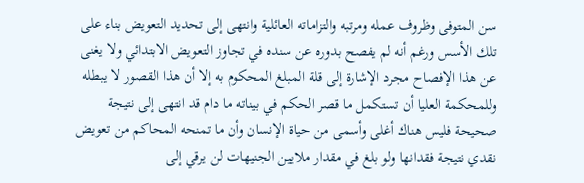سن المتوفى وظروف عمله ومرتبه والتزاماته العائلية وانتهى إلى تحديد التعويض بناء على تلك الأسس ورغم أنه لم يفصح بدوره عن سنده في تجاوز التعويض الابتدائي ولا يغنى عن هذا الإفصاح مجرد الإشارة إلى قلة المبلغ المحكوم به إلا أن هذا القصور لا يبطله وللمحكمة العليا أن تستكمل ما قصر الحكم في بيناته ما دام قد انتهى إلى نتيجة صحيحة فليس هناك أغلى وأسمى من حياة الإنسان وأن ما تمنحه المحاكم من تعويض نقدي نتيجة فقدانها ولو بلغ في مقدار ملايين الجنيهات لن يرقي إلى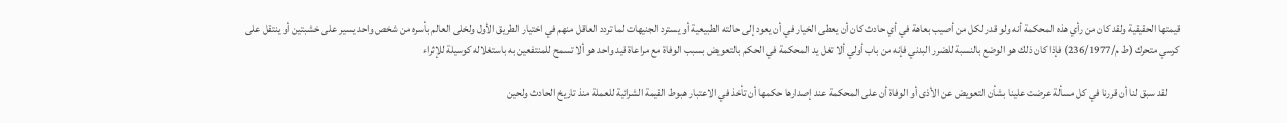قيمتها الحقيقية ولقد كان من رأي هذه المحكمة أنه ولو قدر لكل من أصيب بعاهة في أي حادث كان أن يعطى الخيار في أن يعود إلى حالته الطبيعية أو يسترد الجنيهات لما تردد العاقل منهم في اختيار الطريق الأول ولخلى العالم بأسره من شخص واحد يسير على خشبتين أو ينتقل على كرسي متحرك (ط م/236/1977) فإذا كان ذلك هو الوضع بالنسبة للضرر البدني فإنه من باب أولي ألا تغل يد المحكمة في الحكم بالتعويض بسبب الوفاة مع مراعاة قيد واحد هو ألا تسمح للمنتفعين به باستغلاله كوسيلة للإثراء

      لقد سبق لنا أن قررنا في كل مسألة عرضت علينا بشأن التعويض عن الأذى أو الوفاة أن على المحكمة عند إصدارها حكمها أن تأخذ في الاعتبار هبوط القيمة الشرائية للعملة منذ تاريخ الحادث ولحين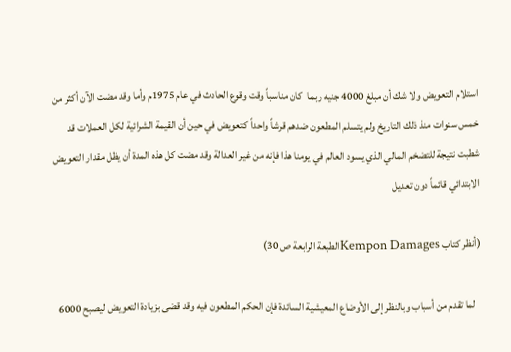استلام التعويض ولا شك أن مبلغ 4000 جنيه ربما  كان مناسباً وقت وقوع الحادث في عام 1975م وأما وقد مضت الآن أكثر من خمس سنوات منذ ذلك التاريخ ولم يتسلم المطعون ضدهم قرشاً واحداً كتعويض في حين أن القيمة الشرائية لكل العملات قد شطبت نتيجة للتضخم المالي الذي يسود العالم في يومنا هذا فإنه من غير العدالة وقد مضت كل هذه المدة أن يظل مقدار التعويض الابتدائي قائماً دون تعديل

(أنظر كتاب Kempon Damagesالطبعة الرابعة ص 30)

   لما تقدم من أسباب وبالنظر إلى الأوضاع المعيشية السائدة فإن الحكم المطعون فيه وقد قضى بزيادة التعويض ليصبح 6000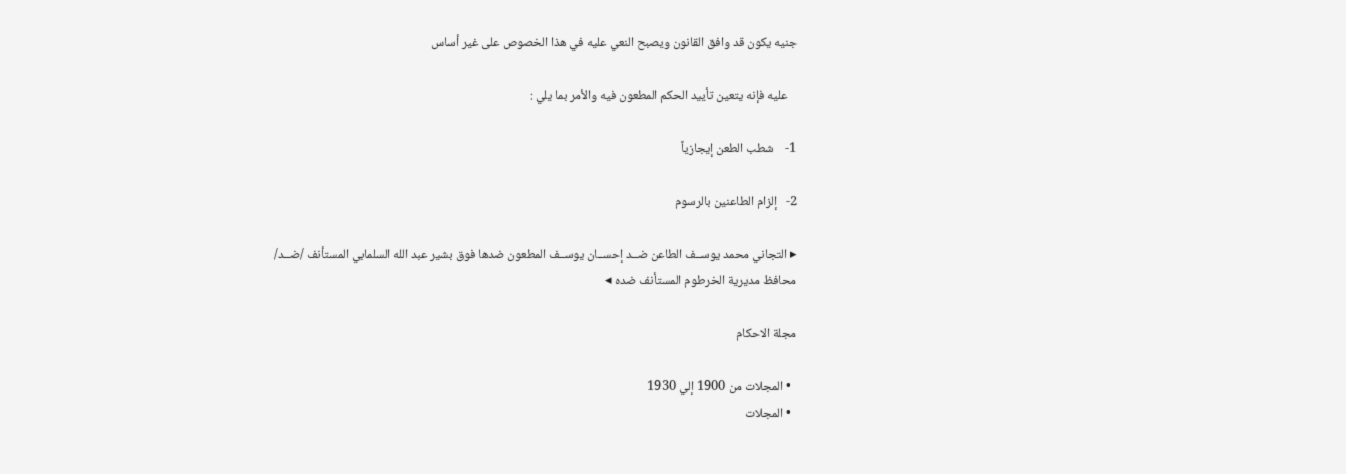جنيه يكون قد وافق القانون ويصبح النعي عليه في هذا الخصوص على غير أساس

   عليه فإنه يتعين تأييد الحكم المطعون فيه والأمر بما يلي :

1-    شطب الطعن إيجازياً

2-   إلزام الطاعنين بالرسوم

▸ التجاني محمد يوســف الطاعن ضــد إحســان يوســف المطعون ضدها فوق بشير عبد الله السلمابي المستأنف /ضــد/ محافظ مديرية الخرطوم المستأنف ضده ◂

مجلة الاحكام

  • المجلات من 1900 إلي 1930
  • المجلات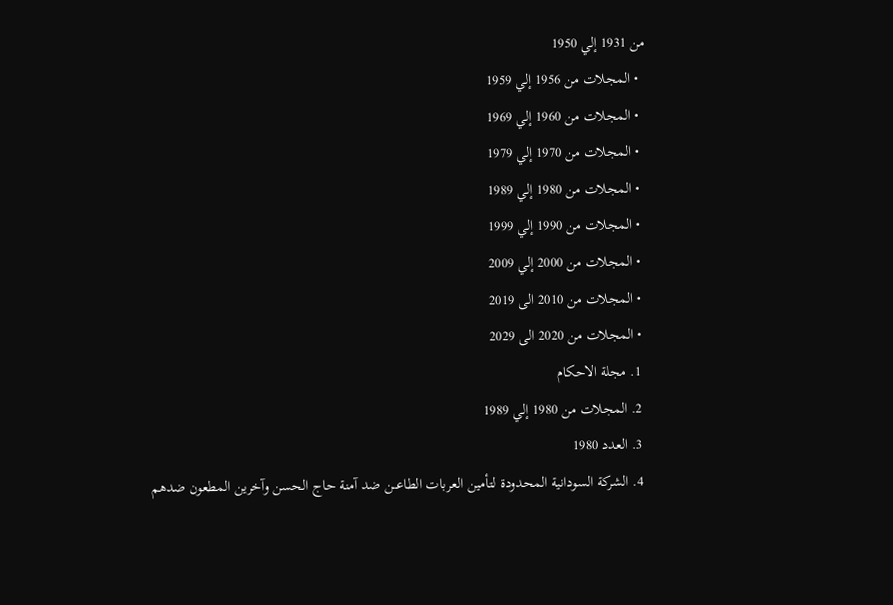من 1931 إلي 1950
  • المجلات من 1956 إلي 1959
  • المجلات من 1960 إلي 1969
  • المجلات من 1970 إلي 1979
  • المجلات من 1980 إلي 1989
  • المجلات من 1990 إلي 1999
  • المجلات من 2000 إلي 2009
  • المجلات من 2010 الى 2019
  • المجلات من 2020 الى 2029
  1. مجلة الاحكام
  2. المجلات من 1980 إلي 1989
  3. العدد 1980
  4. الشركة السودانية المحدودة لتأمين العربات الطاعــن ضد آمنة حاج الحسن وآخرين المطعون ضدهم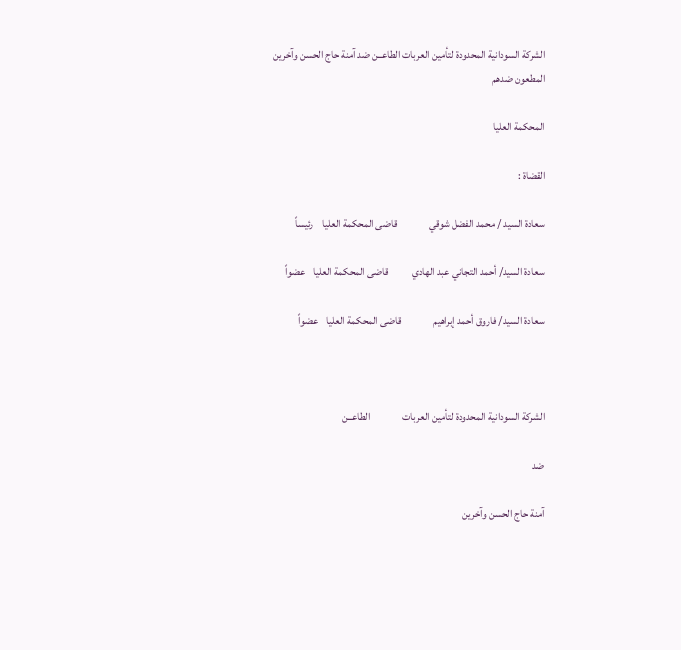الشركة السودانية المحدودة لتأمين العربات الطاعــن ضد آمنة حاج الحسن وآخرين المطعون ضدهم

المحكمة العليا

القضاة :

سعادة السيد / محمد الفضل شوقي               قاضى المحكمة العليا    رئيساً

سعادة السيد/ أحمد التجاني عبد الهادي           قاضى المحكمة العليا    عضواً

سعادة السيد/ فاروق أحمد إبراهيم               قاضى المحكمة العليا    عضواً



الشركة السودانية المحدودة لتأمين العربات               الطاعــن

ضد

آمنة حاج الحسن وآخرين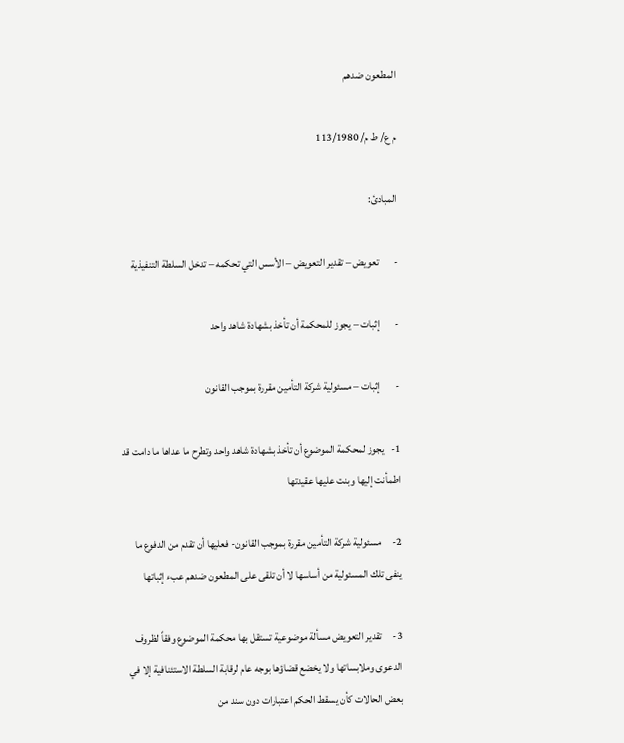المطعون ضدهم

م ع/ ط م/ 113/1980

المبادئ:

-       تعويض – تقدير التعويض – الأسس التي تحكمه – تدخل السلطة التنفيذية

-       إثبات – يجوز للمحكمة أن تأخذ بشهادة شاهد واحد

-       إثبات – مسئولية شركة التأمين مقررة بموجب القانون

1-   يجوز لمحكمة الموضوع أن تأخذ بشهادة شاهد واحد وتطرح ما عداها ما دامت قد اطمأنت إليها وبنت عليها عقيدتها

2-     مسئولية شركة التأمين مقررة بموجب القانون- فعليها أن تقدم من الدفوع ما ينفى تلك المسئولية من أساسها لا أن تلقى على المطعون ضدهم عبء إثباتها

3-     تقدير التعويض مسألة موضوعية تستقل بها محكمة الموضوع وفقاً لظروف الدعوى وملابساتها ولا يخضع قضاؤها بوجه عام لرقابة السلطة الاستئنافية إلا في بعض الحالات كأن يسقط الحكم اعتبارات دون سند من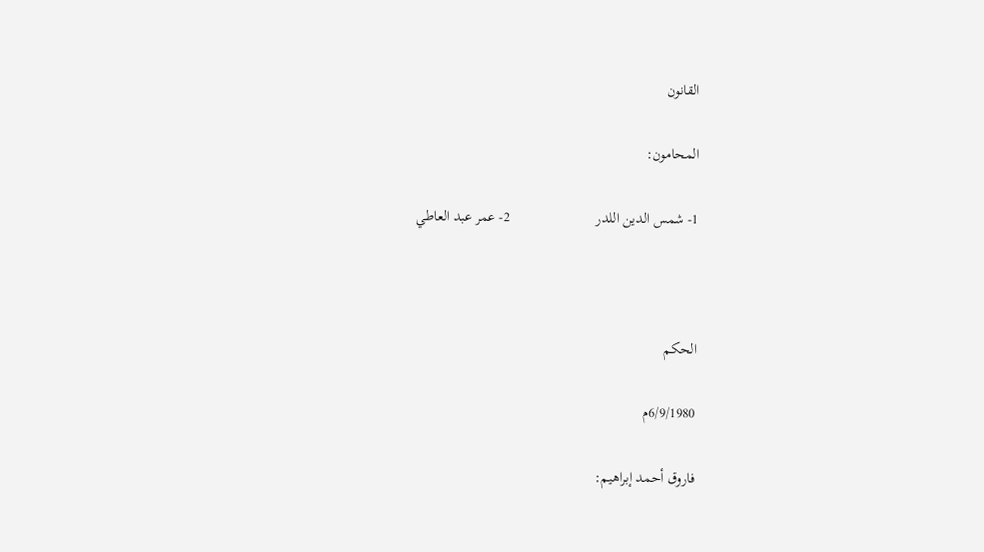القانون

المحامون:

1- شمس الدين اللدر                       2- عمر عبد العاطي



الحكم

6/9/1980م

فاروق أحمد إبراهيم: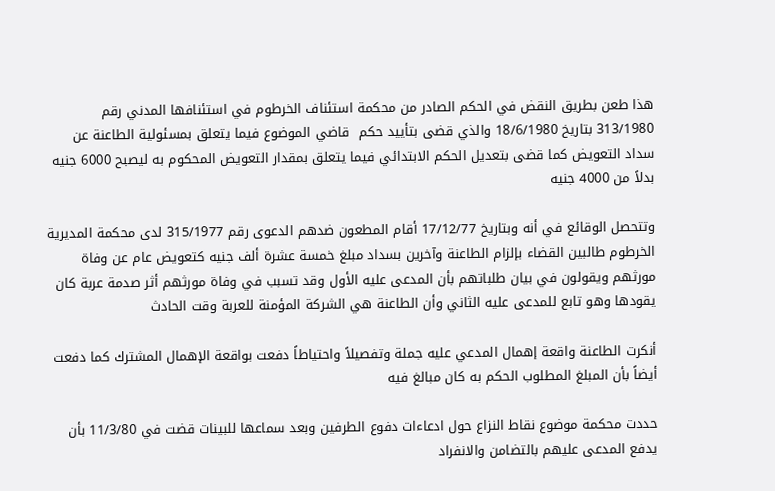هذا طعن بطريق النقض في الحكم الصادر من محكمة استئناف الخرطوم في استئنافها المدني رقم 313/1980 بتاريخ 18/6/1980 والذي قضى بتأييد حكم  قاضي الموضوع فيما يتعلق بمسئولية الطاعنة عن سداد التعويض كما قضى بتعديل الحكم الابتدائي فيما يتعلق بمقدار التعويض المحكوم به ليصبح 6000 جنيه بدلاً من 4000 جنيه

وتتحصل الوقائع في أنه وبتاريخ 17/12/77 أقام المطعون ضدهم الدعوى رقم 315/1977 لدى محكمة المديرية الخرطوم طالبين القضاء بإلزام الطاعنة وآخرين بسداد مبلغ خمسة عشرة ألف جنيه كتعويض عام عن وفاة مورثهم ويقولون في بيان طلباتهم بأن المدعى عليه الأول وقد تسبب في وفاة مورثهم أثر صدمة عربة كان يقودها وهو تابع للمدعى عليه الثاني وأن الطاعنة هي الشركة المؤمنة للعربة وقت الحادث

أنكرت الطاعنة واقعة إهمال المدعي عليه جملة وتفصيلاً واحتياطاً دفعت بواقعة الإهمال المشترك كما دفعت أيضاً بأن المبلغ المطلوب الحكم به كان مبالغ فيه

حددت محكمة موضوع نقاط النزاع حول ادعاءات دفوع الطرفين وبعد سماعها للبينات قضت في 11/3/80 بأن يدفع المدعى عليهم بالتضامن والانفراد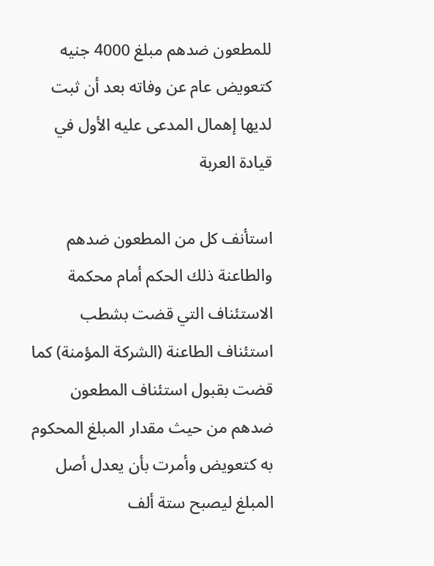للمطعون ضدهم مبلغ 4000 جنيه كتعويض عام عن وفاته بعد أن ثبت لديها إهمال المدعى عليه الأول في قيادة العربة

استأنف كل من المطعون ضدهم والطاعنة ذلك الحكم أمام محكمة الاستئناف التي قضت بشطب استئناف الطاعنة (الشركة المؤمنة) كما قضت بقبول استئناف المطعون ضدهم من حيث مقدار المبلغ المحكوم به كتعويض وأمرت بأن يعدل أصل المبلغ ليصبح ستة ألف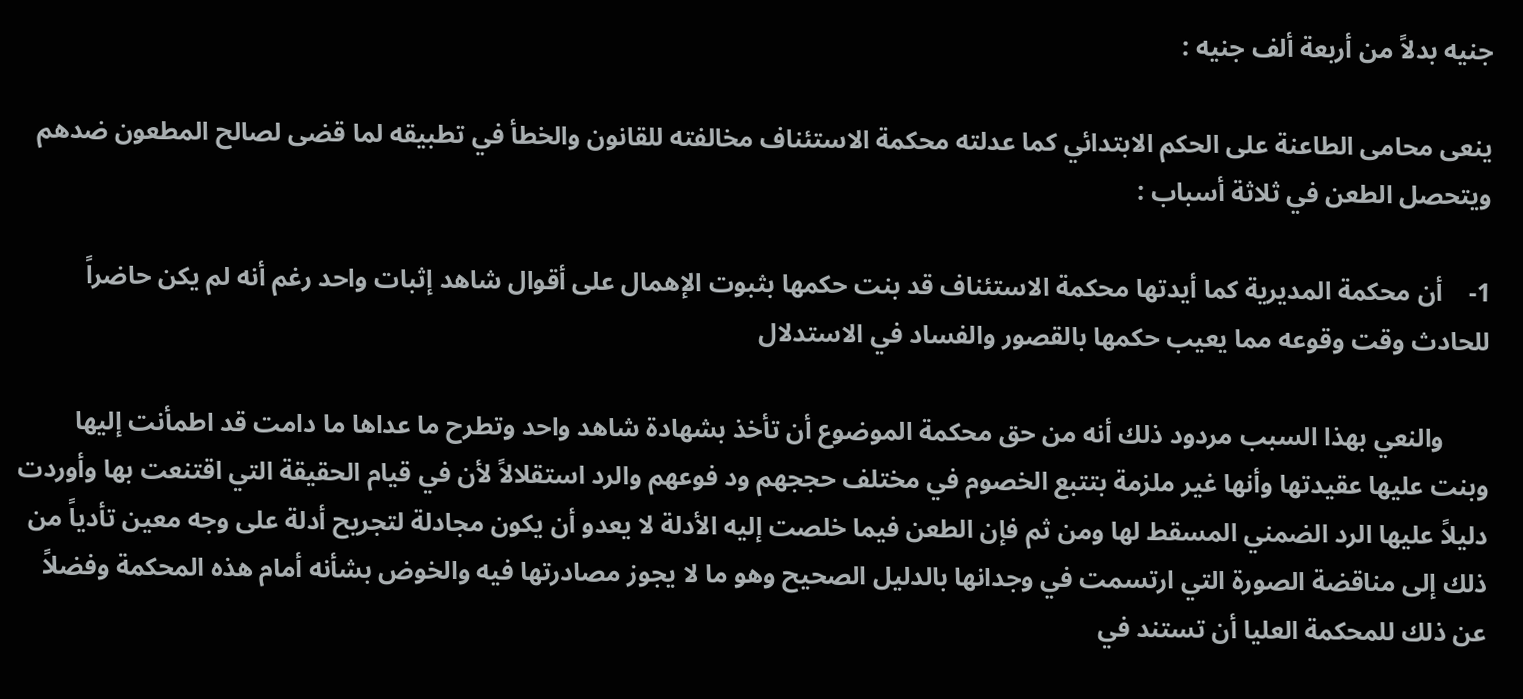جنيه بدلاً من أربعة ألف جنيه :

ينعى محامى الطاعنة على الحكم الابتدائي كما عدلته محكمة الاستئناف مخالفته للقانون والخطأ في تطبيقه لما قضى لصالح المطعون ضدهم ويتحصل الطعن في ثلاثة أسباب :

1-    أن محكمة المديرية كما أيدتها محكمة الاستئناف قد بنت حكمها بثبوت الإهمال على أقوال شاهد إثبات واحد رغم أنه لم يكن حاضراً للحادث وقت وقوعه مما يعيب حكمها بالقصور والفساد في الاستدلال

       والنعي بهذا السبب مردود ذلك أنه من حق محكمة الموضوع أن تأخذ بشهادة شاهد واحد وتطرح ما عداها ما دامت قد اطمأنت إليها وبنت عليها عقيدتها وأنها غير ملزمة بتتبع الخصوم في مختلف حججهم ود فوعهم والرد استقلالاً لأن في قيام الحقيقة التي اقتنعت بها وأوردت دليلاً عليها الرد الضمني المسقط لها ومن ثم فإن الطعن فيما خلصت إليه الأدلة لا يعدو أن يكون مجادلة لتجريح أدلة على وجه معين تأدياً من ذلك إلى مناقضة الصورة التي ارتسمت في وجدانها بالدليل الصحيح وهو ما لا يجوز مصادرتها فيه والخوض بشأنه أمام هذه المحكمة وفضلاً عن ذلك للمحكمة العليا أن تستند في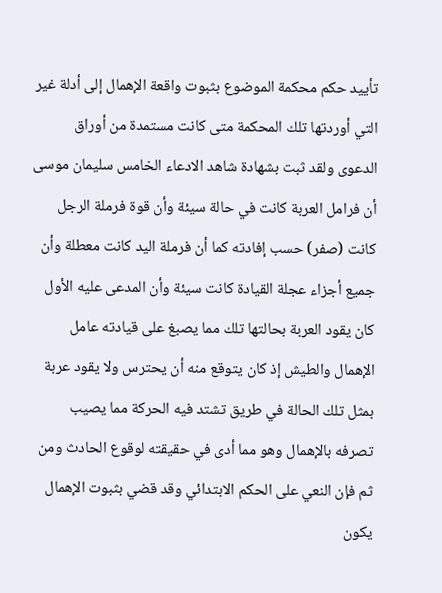تأييد حكم محكمة الموضوع بثبوت واقعة الإهمال إلى أدلة غير التي أوردتها تلك المحكمة متى كانت مستمدة من أوراق الدعوى ولقد ثبت بشهادة شاهد الادعاء الخامس سليمان موسى أن فرامل العربة كانت في حالة سيئة وأن قوة فرملة الرجل كانت (صفر) حسب إفادته كما أن فرملة اليد كانت معطلة وأن جميع أجزاء عجلة القيادة كانت سيئة وأن المدعى عليه الأول كان يقود العربة بحالتها تلك مما يصبغ على قيادته عامل الإهمال والطيش إذ كان يتوقع منه أن يحترس ولا يقود عربة بمثل تلك الحالة في طريق تشتد فيه الحركة مما يصيب تصرفه بالإهمال وهو مما أدى في حقيقته لوقوع الحادث ومن ثم فإن النعي على الحكم الابتدائي وقد قضي بثبوت الإهمال يكون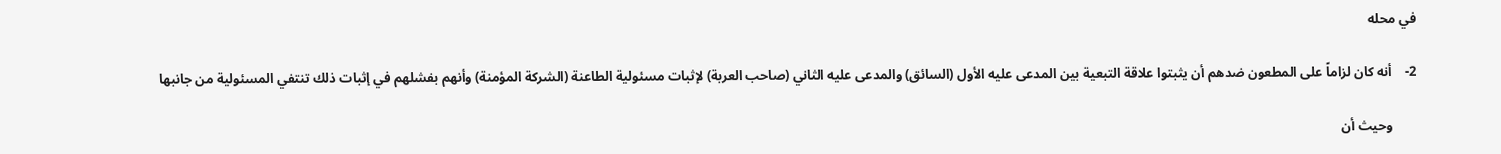في محله

2-    أنه كان لزاماً على المطعون ضدهم أن يثبتوا علاقة التبعية بين المدعى عليه الأول (السائق) والمدعى عليه الثاني (صاحب العربة) لإثبات مسئولية الطاعنة (الشركة المؤمنة) وأنهم بفشلهم في إثبات ذلك تنتفي المسئولية من جانبها

       وحيث أن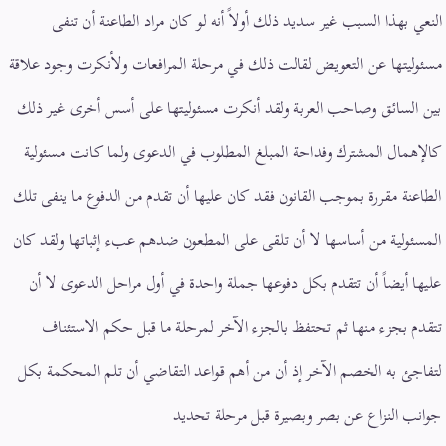النعي بهذا السبب غير سديد ذلك أولاً أنه لو كان مراد الطاعنة أن تنفى مسئوليتها عن التعويض لقالت ذلك في مرحلة المرافعات ولأنكرت وجود علاقة بين السائق وصاحب العربة ولقد أنكرت مسئوليتها على أسس أخرى غير ذلك كالإهمال المشترك وفداحة المبلغ المطلوب في الدعوى ولما كانت مسئولية الطاعنة مقررة بموجب القانون فقد كان عليها أن تقدم من الدفوع ما ينفى تلك المسئولية من أساسها لا أن تلقى على المطعون ضدهم عبء إثباتها ولقد كان عليها أيضاً أن تتقدم بكل دفوعها جملة واحدة في أول مراحل الدعوى لا أن تتقدم بجزء منها ثم تحتفظ بالجزء الآخر لمرحلة ما قبل حكم الاستئناف لتفاجئ به الخصم الآخر إذ أن من أهم قواعد التقاضي أن تلم المحكمة بكل جوانب النزاع عن بصر وبصيرة قبل مرحلة تحديد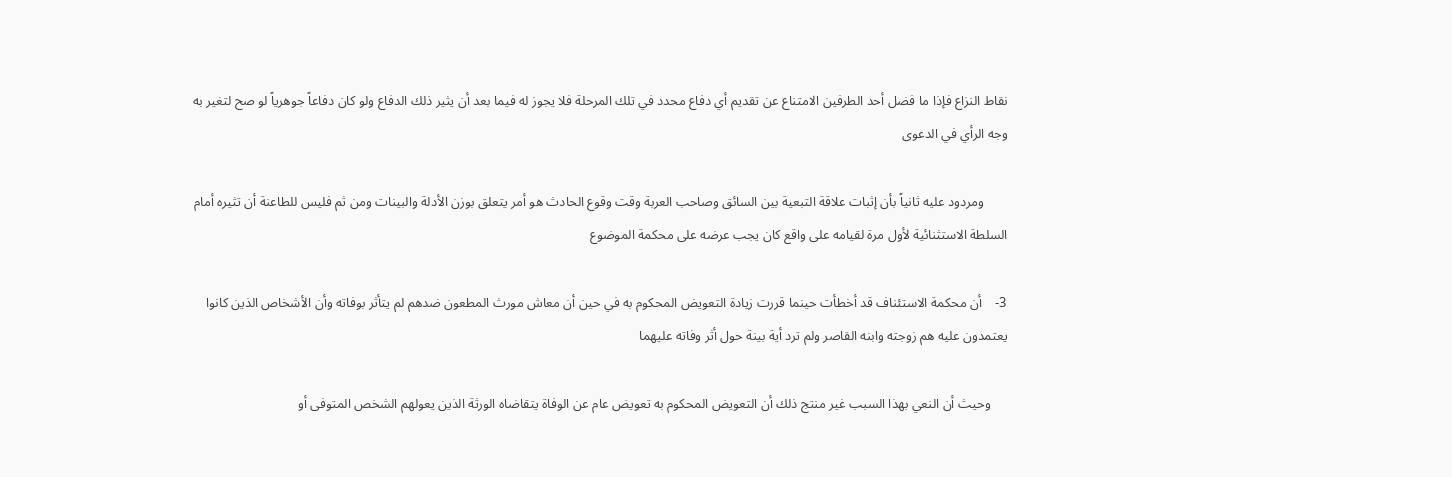نقاط النزاع فإذا ما فضل أحد الطرفين الامتناع عن تقديم أي دفاع محدد في تلك المرحلة فلا يجوز له فيما بعد أن يثير ذلك الدفاع ولو كان دفاعاً جوهرياً لو صح لتغير به وجه الرأي في الدعوى

       ومردود عليه ثانياً بأن إثبات علاقة التبعية بين السائق وصاحب العربة وقت وقوع الحادث هو أمر يتعلق بوزن الأدلة والبينات ومن ثم فليس للطاعنة أن تثيره أمام السلطة الاستثنائية لأول مرة لقيامه على واقع كان يجب عرضه على محكمة الموضوع

3-    أن محكمة الاستئناف قد أخطأت حينما قررت زيادة التعويض المحكوم به في حين أن معاش مورث المطعون ضدهم لم يتأثر بوفاته وأن الأشخاص الذين كانوا يعتمدون عليه هم زوجته وابنه القاصر ولم ترد أية بينة حول أثر وفاته عليهما

     وحيث أن النعي بهذا السبب غير منتج ذلك أن التعويض المحكوم به تعويض عام عن الوفاة يتقاضاه الورثة الذين يعولهم الشخص المتوفى أو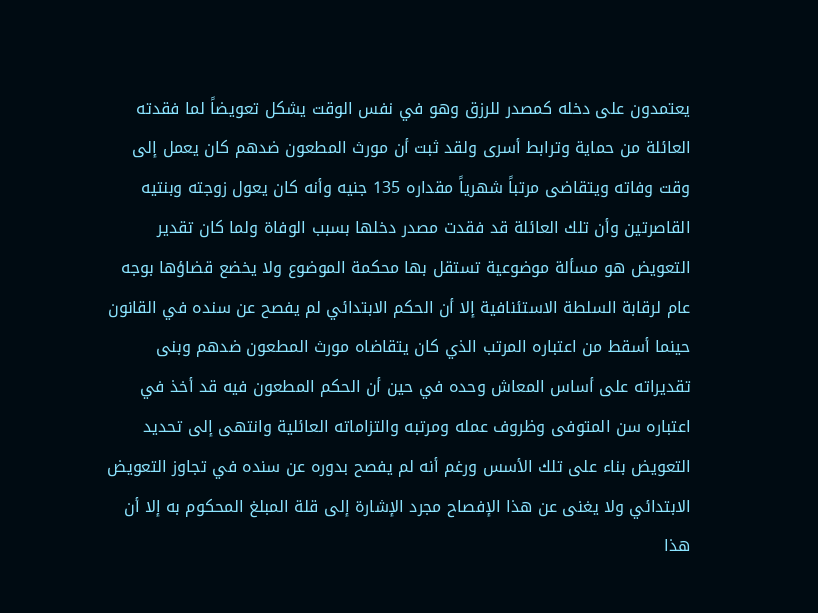يعتمدون على دخله كمصدر للرزق وهو في نفس الوقت يشكل تعويضاً لما فقدته العائلة من حماية وترابط أسرى ولقد ثبت أن مورث المطعون ضدهم كان يعمل إلى وقت وفاته ويتقاضى مرتباً شهرياً مقداره 135 جنيه وأنه كان يعول زوجته وبنتيه القاصرتين وأن تلك العائلة قد فقدت مصدر دخلها بسبب الوفاة ولما كان تقدير التعويض هو مسألة موضوعية تستقل بها محكمة الموضوع ولا يخضع قضاؤها بوجه عام لرقابة السلطة الاستئنافية إلا أن الحكم الابتدائي لم يفصح عن سنده في القانون حينما أسقط من اعتباره المرتب الذي كان يتقاضاه مورث المطعون ضدهم وبنى تقديراته على أساس المعاش وحده في حين أن الحكم المطعون فيه قد أخذ في اعتباره سن المتوفى وظروف عمله ومرتبه والتزاماته العائلية وانتهى إلى تحديد التعويض بناء على تلك الأسس ورغم أنه لم يفصح بدوره عن سنده في تجاوز التعويض الابتدائي ولا يغنى عن هذا الإفصاح مجرد الإشارة إلى قلة المبلغ المحكوم به إلا أن هذا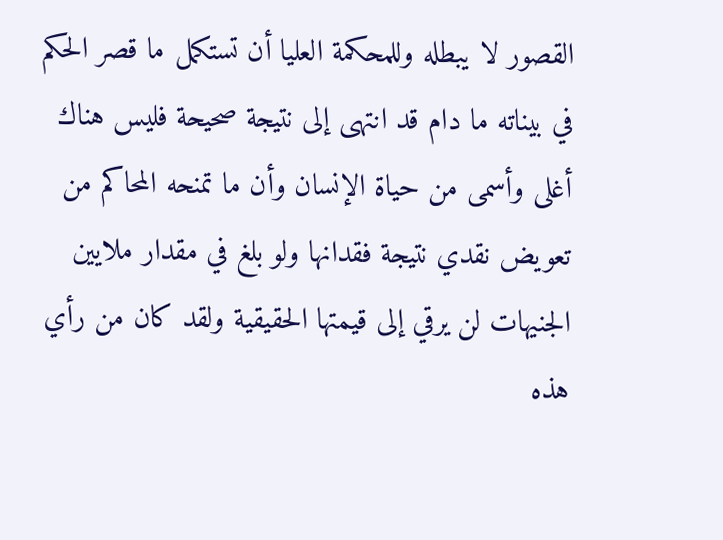القصور لا يبطله وللمحكمة العليا أن تستكمل ما قصر الحكم في بيناته ما دام قد انتهى إلى نتيجة صحيحة فليس هناك أغلى وأسمى من حياة الإنسان وأن ما تمنحه المحاكم من تعويض نقدي نتيجة فقدانها ولو بلغ في مقدار ملايين الجنيهات لن يرقي إلى قيمتها الحقيقية ولقد كان من رأي هذه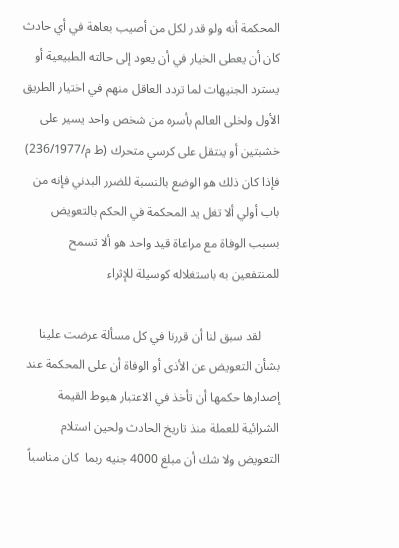المحكمة أنه ولو قدر لكل من أصيب بعاهة في أي حادث كان أن يعطى الخيار في أن يعود إلى حالته الطبيعية أو يسترد الجنيهات لما تردد العاقل منهم في اختيار الطريق الأول ولخلى العالم بأسره من شخص واحد يسير على خشبتين أو ينتقل على كرسي متحرك (ط م/236/1977) فإذا كان ذلك هو الوضع بالنسبة للضرر البدني فإنه من باب أولي ألا تغل يد المحكمة في الحكم بالتعويض بسبب الوفاة مع مراعاة قيد واحد هو ألا تسمح للمنتفعين به باستغلاله كوسيلة للإثراء

      لقد سبق لنا أن قررنا في كل مسألة عرضت علينا بشأن التعويض عن الأذى أو الوفاة أن على المحكمة عند إصدارها حكمها أن تأخذ في الاعتبار هبوط القيمة الشرائية للعملة منذ تاريخ الحادث ولحين استلام التعويض ولا شك أن مبلغ 4000 جنيه ربما  كان مناسباً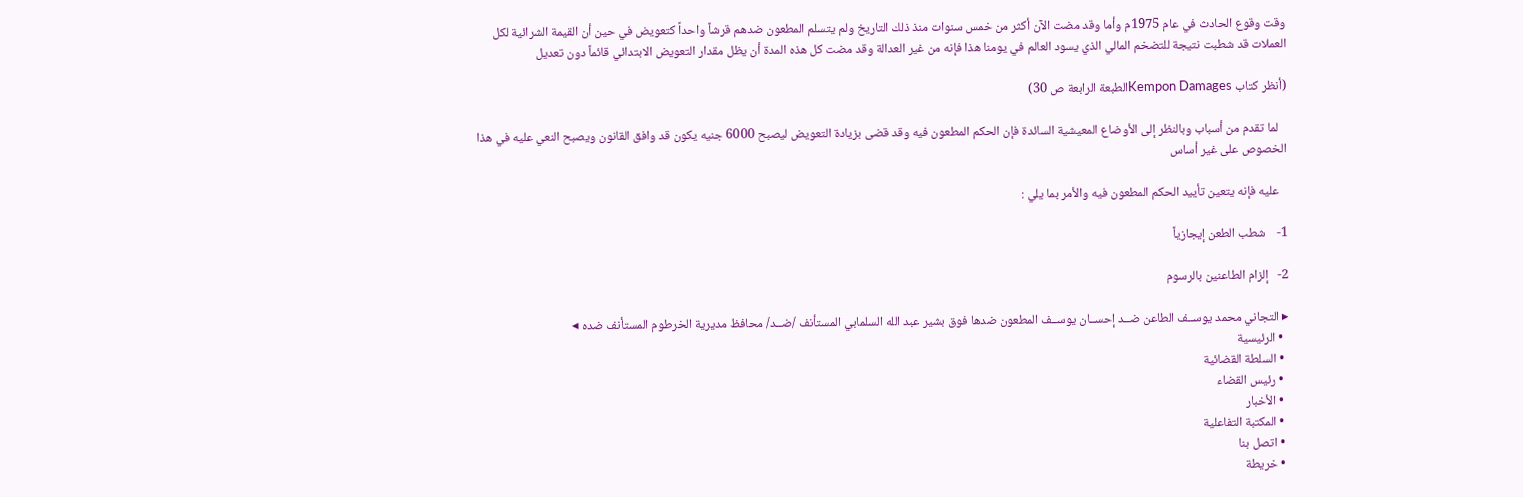وقت وقوع الحادث في عام 1975م وأما وقد مضت الآن أكثر من خمس سنوات منذ ذلك التاريخ ولم يتسلم المطعون ضدهم قرشاً واحداً كتعويض في حين أن القيمة الشرائية لكل العملات قد شطبت نتيجة للتضخم المالي الذي يسود العالم في يومنا هذا فإنه من غير العدالة وقد مضت كل هذه المدة أن يظل مقدار التعويض الابتدائي قائماً دون تعديل

(أنظر كتاب Kempon Damagesالطبعة الرابعة ص 30)

   لما تقدم من أسباب وبالنظر إلى الأوضاع المعيشية السائدة فإن الحكم المطعون فيه وقد قضى بزيادة التعويض ليصبح 6000 جنيه يكون قد وافق القانون ويصبح النعي عليه في هذا الخصوص على غير أساس

   عليه فإنه يتعين تأييد الحكم المطعون فيه والأمر بما يلي :

1-    شطب الطعن إيجازياً

2-   إلزام الطاعنين بالرسوم

▸ التجاني محمد يوســف الطاعن ضــد إحســان يوســف المطعون ضدها فوق بشير عبد الله السلمابي المستأنف /ضــد/ محافظ مديرية الخرطوم المستأنف ضده ◂
  • الرئيسية
  • السلطة القضائية
  • رئيس القضاء
  • الأخبار
  • المكتبة التفاعلية
  • اتصل بنا
  • خريطة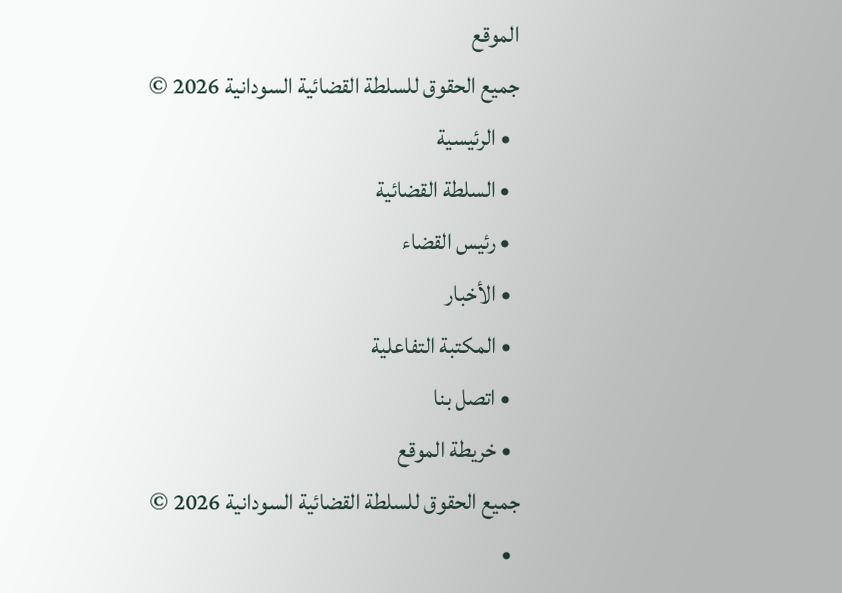الموقع
جميع الحقوق للسلطة القضائية السودانية 2026 ©
  • الرئيسية
  • السلطة القضائية
  • رئيس القضاء
  • الأخبار
  • المكتبة التفاعلية
  • اتصل بنا
  • خريطة الموقع
جميع الحقوق للسلطة القضائية السودانية 2026 ©
  •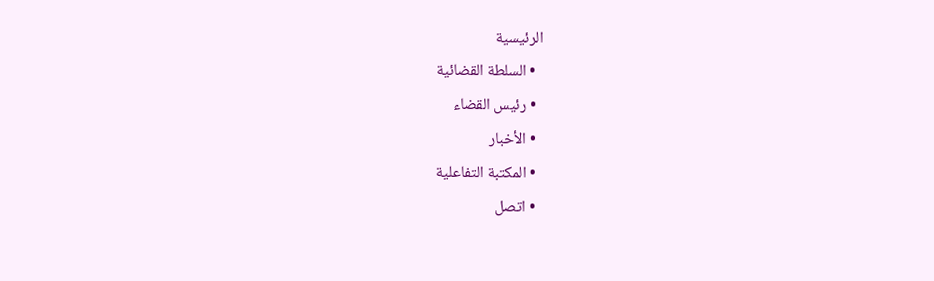الرئيسية
  • السلطة القضائية
  • رئيس القضاء
  • الأخبار
  • المكتبة التفاعلية
  • اتصل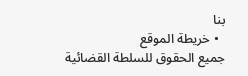بنا
  • خريطة الموقع
جميع الحقوق للسلطة القضائية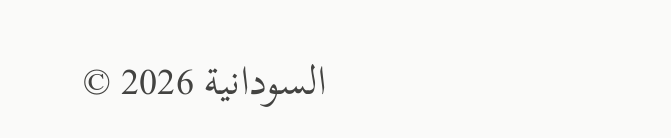السودانية 2026 ©